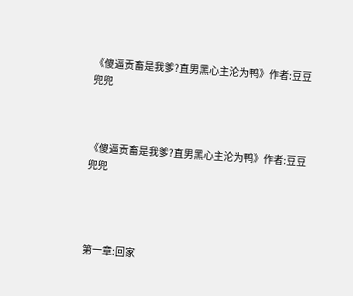《傻逼贡畜是我爹?直男黑心主沦为鸭》作者:豆豆兜兜



《傻逼贡畜是我爹?直男黑心主沦为鸭》作者:豆豆兜兜




第一章:回家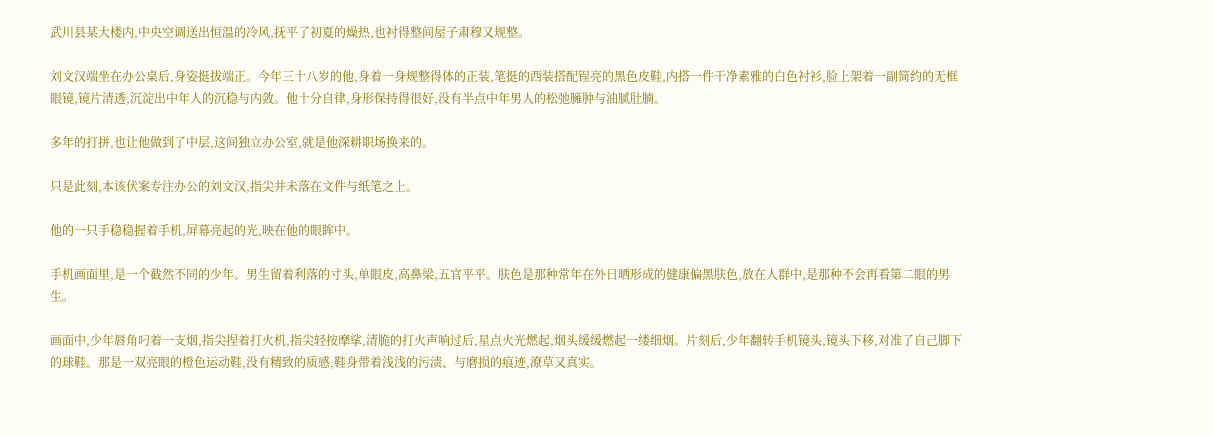武川县某大楼内,中央空调送出恒温的冷风,抚平了初夏的燥热,也衬得整间屋子肃穆又规整。

刘文汉端坐在办公桌后,身姿挺拔端正。今年三十八岁的他,身着一身规整得体的正装,笔挺的西装搭配锃亮的黑色皮鞋,内搭一件干净素雅的白色衬衫,脸上架着一副简约的无框眼镜,镜片清透,沉淀出中年人的沉稳与内敛。他十分自律,身形保持得很好,没有半点中年男人的松弛臃肿与油腻肚腩。

多年的打拼,也让他做到了中层,这间独立办公室,就是他深耕职场换来的。

只是此刻,本该伏案专注办公的刘文汉,指尖并未落在文件与纸笔之上。

他的一只手稳稳握着手机,屏幕亮起的光,映在他的眼眸中。

手机画面里,是一个截然不同的少年。男生留着利落的寸头,单眼皮,高鼻梁,五官平平。肤色是那种常年在外日晒形成的健康偏黑肤色,放在人群中,是那种不会再看第二眼的男生。

画面中,少年唇角叼着一支烟,指尖捏着打火机,指尖轻按摩挲,清脆的打火声响过后,星点火光燃起,烟头缓缓燃起一缕细烟。片刻后,少年翻转手机镜头,镜头下移,对准了自己脚下的球鞋。那是一双亮眼的橙色运动鞋,没有精致的质感,鞋身带着浅浅的污渍、与磨损的痕迹,潦草又真实。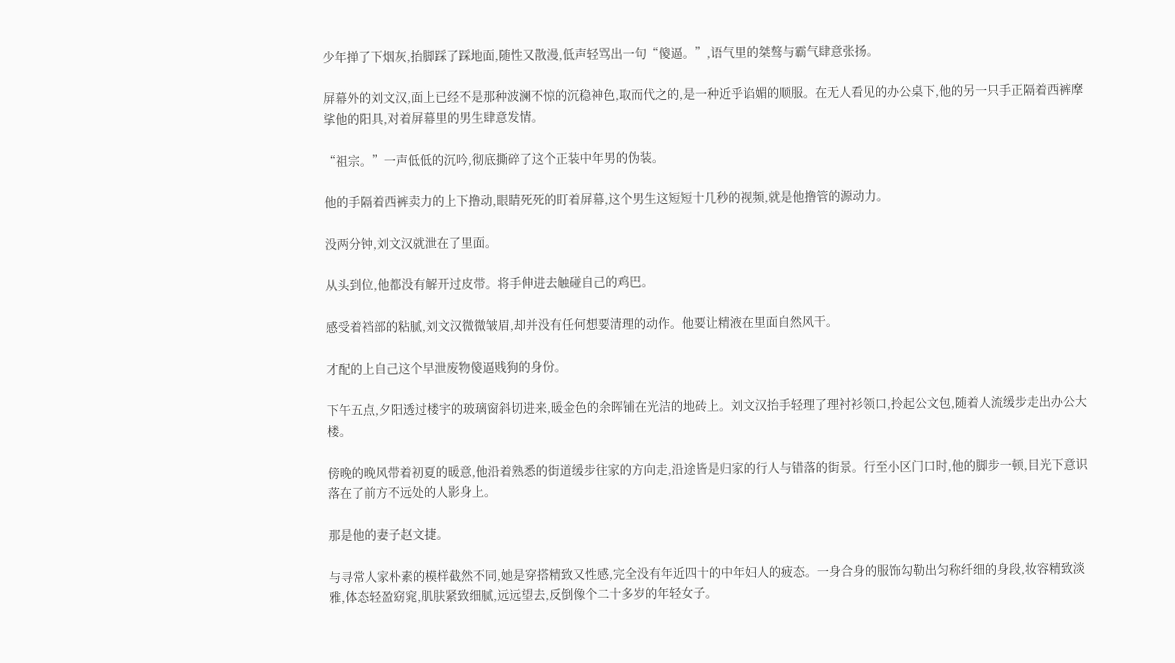少年掸了下烟灰,抬脚踩了踩地面,随性又散漫,低声轻骂出一句“傻逼。”,语气里的桀骜与霸气肆意张扬。

屏幕外的刘文汉,面上已经不是那种波澜不惊的沉稳神色,取而代之的,是一种近乎谄媚的顺服。在无人看见的办公桌下,他的另一只手正隔着西裤摩挲他的阳具,对着屏幕里的男生肆意发情。

“祖宗。”一声低低的沉吟,彻底撕碎了这个正装中年男的伪装。

他的手隔着西裤卖力的上下撸动,眼睛死死的盯着屏幕,这个男生这短短十几秒的视频,就是他撸管的源动力。

没两分钟,刘文汉就泄在了里面。

从头到位,他都没有解开过皮带。将手伸进去触碰自己的鸡巴。

感受着裆部的粘腻,刘文汉微微皱眉,却并没有任何想要清理的动作。他要让精液在里面自然风干。

才配的上自己这个早泄废物傻逼贱狗的身份。

下午五点,夕阳透过楼宇的玻璃窗斜切进来,暖金色的余晖铺在光洁的地砖上。刘文汉抬手轻理了理衬衫领口,拎起公文包,随着人流缓步走出办公大楼。

傍晚的晚风带着初夏的暖意,他沿着熟悉的街道缓步往家的方向走,沿途皆是归家的行人与错落的街景。行至小区门口时,他的脚步一顿,目光下意识落在了前方不远处的人影身上。

那是他的妻子赵文捷。

与寻常人家朴素的模样截然不同,她是穿搭精致又性感,完全没有年近四十的中年妇人的疲态。一身合身的服饰勾勒出匀称纤细的身段,妆容精致淡雅,体态轻盈窈窕,肌肤紧致细腻,远远望去,反倒像个二十多岁的年轻女子。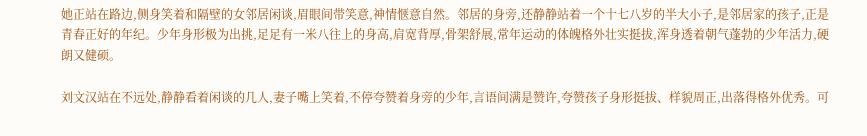她正站在路边,侧身笑着和隔壁的女邻居闲谈,眉眼间带笑意,神情惬意自然。邻居的身旁,还静静站着一个十七八岁的半大小子,是邻居家的孩子,正是青春正好的年纪。少年身形极为出挑,足足有一米八往上的身高,肩宽背厚,骨架舒展,常年运动的体魄格外壮实挺拔,浑身透着朝气蓬勃的少年活力,硬朗又健硕。

刘文汉站在不远处,静静看着闲谈的几人,妻子嘴上笑着,不停夸赞着身旁的少年,言语间满是赞许,夸赞孩子身形挺拔、样貌周正,出落得格外优秀。可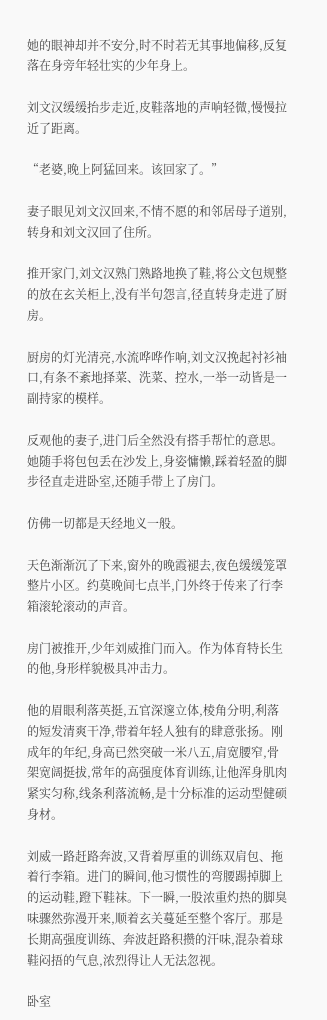她的眼神却并不安分,时不时若无其事地偏移,反复落在身旁年轻壮实的少年身上。

刘文汉缓缓抬步走近,皮鞋落地的声响轻微,慢慢拉近了距离。

“老婆,晚上阿猛回来。该回家了。”

妻子眼见刘文汉回来,不情不愿的和邻居母子道别,转身和刘文汉回了住所。

推开家门,刘文汉熟门熟路地换了鞋,将公文包规整的放在玄关柜上,没有半句怨言,径直转身走进了厨房。

厨房的灯光清亮,水流哗哗作响,刘文汉挽起衬衫袖口,有条不紊地择菜、洗菜、控水,一举一动皆是一副持家的模样。

反观他的妻子,进门后全然没有搭手帮忙的意思。她随手将包包丢在沙发上,身姿慵懒,踩着轻盈的脚步径直走进卧室,还随手带上了房门。

仿佛一切都是天经地义一般。

天色渐渐沉了下来,窗外的晚霞褪去,夜色缓缓笼罩整片小区。约莫晚间七点半,门外终于传来了行李箱滚轮滚动的声音。

房门被推开,少年刘威推门而入。作为体育特长生的他,身形样貌极具冲击力。

他的眉眼利落英挺,五官深邃立体,棱角分明,利落的短发清爽干净,带着年轻人独有的肆意张扬。刚成年的年纪,身高已然突破一米八五,肩宽腰窄,骨架宽阔挺拔,常年的高强度体育训练,让他浑身肌肉紧实匀称,线条利落流畅,是十分标准的运动型健硕身材。

刘威一路赶路奔波,又背着厚重的训练双肩包、拖着行李箱。进门的瞬间,他习惯性的弯腰踢掉脚上的运动鞋,蹬下鞋袜。下一瞬,一股浓重灼热的脚臭味骤然弥漫开来,顺着玄关蔓延至整个客厅。那是长期高强度训练、奔波赶路积攒的汗味,混杂着球鞋闷捂的气息,浓烈得让人无法忽视。

卧室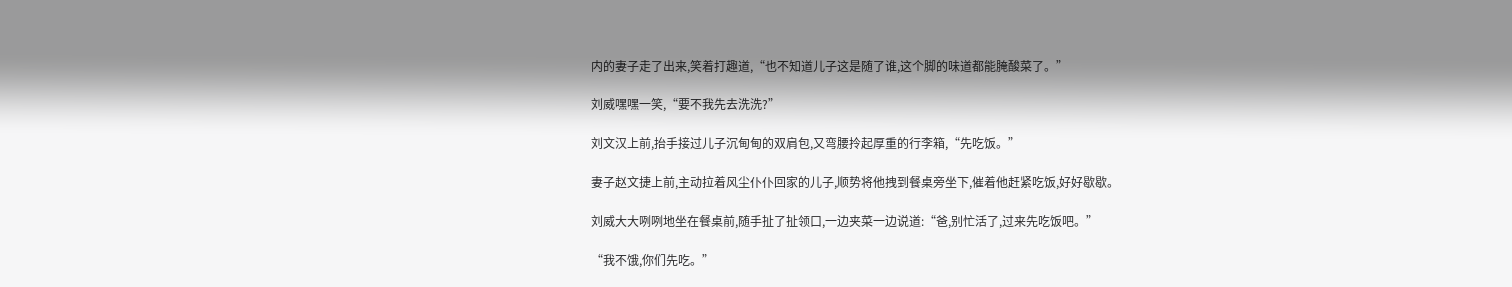内的妻子走了出来,笑着打趣道,“也不知道儿子这是随了谁,这个脚的味道都能腌酸菜了。”

刘威嘿嘿一笑,“要不我先去洗洗?”

刘文汉上前,抬手接过儿子沉甸甸的双肩包,又弯腰拎起厚重的行李箱,“先吃饭。”

妻子赵文捷上前,主动拉着风尘仆仆回家的儿子,顺势将他拽到餐桌旁坐下,催着他赶紧吃饭,好好歇歇。

刘威大大咧咧地坐在餐桌前,随手扯了扯领口,一边夹菜一边说道:“爸,别忙活了,过来先吃饭吧。”

“我不饿,你们先吃。”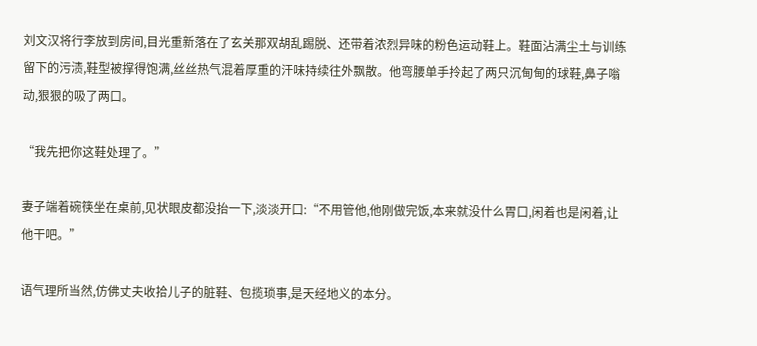刘文汉将行李放到房间,目光重新落在了玄关那双胡乱踢脱、还带着浓烈异味的粉色运动鞋上。鞋面沾满尘土与训练留下的污渍,鞋型被撑得饱满,丝丝热气混着厚重的汗味持续往外飘散。他弯腰单手拎起了两只沉甸甸的球鞋,鼻子嗡动,狠狠的吸了两口。

“我先把你这鞋处理了。”

妻子端着碗筷坐在桌前,见状眼皮都没抬一下,淡淡开口:“不用管他,他刚做完饭,本来就没什么胃口,闲着也是闲着,让他干吧。”

语气理所当然,仿佛丈夫收拾儿子的脏鞋、包揽琐事,是天经地义的本分。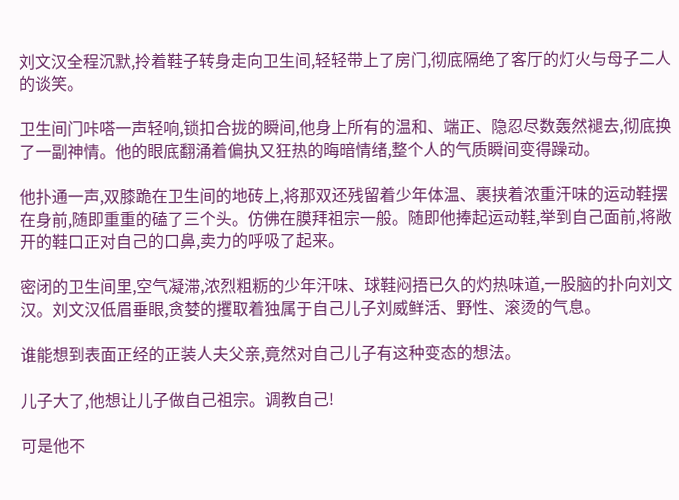刘文汉全程沉默,拎着鞋子转身走向卫生间,轻轻带上了房门,彻底隔绝了客厅的灯火与母子二人的谈笑。

卫生间门咔嗒一声轻响,锁扣合拢的瞬间,他身上所有的温和、端正、隐忍尽数轰然褪去,彻底换了一副神情。他的眼底翻涌着偏执又狂热的晦暗情绪,整个人的气质瞬间变得躁动。

他扑通一声,双膝跪在卫生间的地砖上,将那双还残留着少年体温、裹挟着浓重汗味的运动鞋摆在身前,随即重重的磕了三个头。仿佛在膜拜祖宗一般。随即他捧起运动鞋,举到自己面前,将敞开的鞋口正对自己的口鼻,卖力的呼吸了起来。

密闭的卫生间里,空气凝滞,浓烈粗粝的少年汗味、球鞋闷捂已久的灼热味道,一股脑的扑向刘文汉。刘文汉低眉垂眼,贪婪的攫取着独属于自己儿子刘威鲜活、野性、滚烫的气息。

谁能想到表面正经的正装人夫父亲,竟然对自己儿子有这种变态的想法。

儿子大了,他想让儿子做自己祖宗。调教自己!

可是他不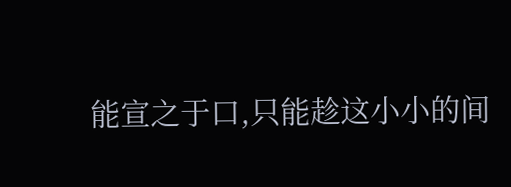能宣之于口,只能趁这小小的间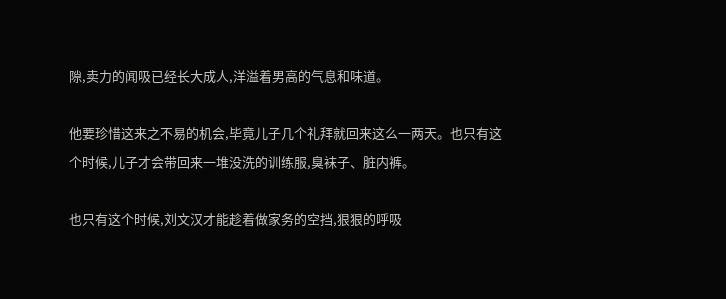隙,卖力的闻吸已经长大成人,洋溢着男高的气息和味道。

他要珍惜这来之不易的机会,毕竟儿子几个礼拜就回来这么一两天。也只有这个时候,儿子才会带回来一堆没洗的训练服,臭袜子、脏内裤。

也只有这个时候,刘文汉才能趁着做家务的空挡,狠狠的呼吸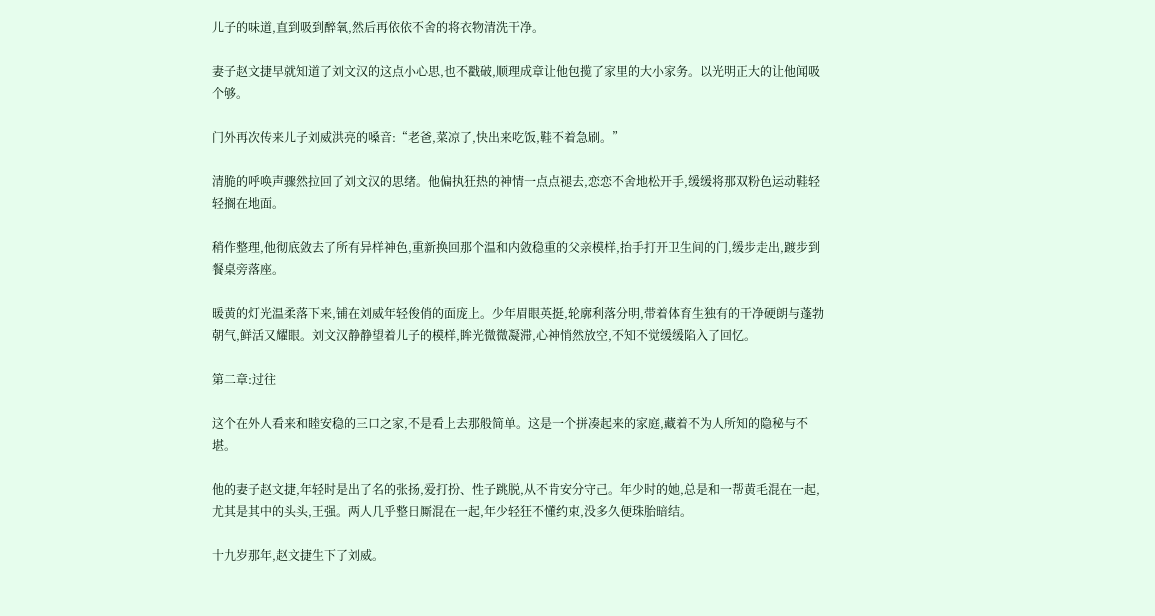儿子的味道,直到吸到醉氧,然后再依依不舍的将衣物清洗干净。

妻子赵文捷早就知道了刘文汉的这点小心思,也不戳破,顺理成章让他包揽了家里的大小家务。以光明正大的让他闻吸个够。

门外再次传来儿子刘威洪亮的嗓音:“老爸,菜凉了,快出来吃饭,鞋不着急刷。”

清脆的呼唤声骤然拉回了刘文汉的思绪。他偏执狂热的神情一点点褪去,恋恋不舍地松开手,缓缓将那双粉色运动鞋轻轻搁在地面。

稍作整理,他彻底敛去了所有异样神色,重新换回那个温和内敛稳重的父亲模样,抬手打开卫生间的门,缓步走出,踱步到餐桌旁落座。

暖黄的灯光温柔落下来,铺在刘威年轻俊俏的面庞上。少年眉眼英挺,轮廓利落分明,带着体育生独有的干净硬朗与蓬勃朝气,鲜活又耀眼。刘文汉静静望着儿子的模样,眸光微微凝滞,心神悄然放空,不知不觉缓缓陷入了回忆。

第二章:过往

这个在外人看来和睦安稳的三口之家,不是看上去那般简单。这是一个拼凑起来的家庭,藏着不为人所知的隐秘与不堪。

他的妻子赵文捷,年轻时是出了名的张扬,爱打扮、性子跳脱,从不肯安分守己。年少时的她,总是和一帮黄毛混在一起,尤其是其中的头头,王强。两人几乎整日厮混在一起,年少轻狂不懂约束,没多久便珠胎暗结。

十九岁那年,赵文捷生下了刘威。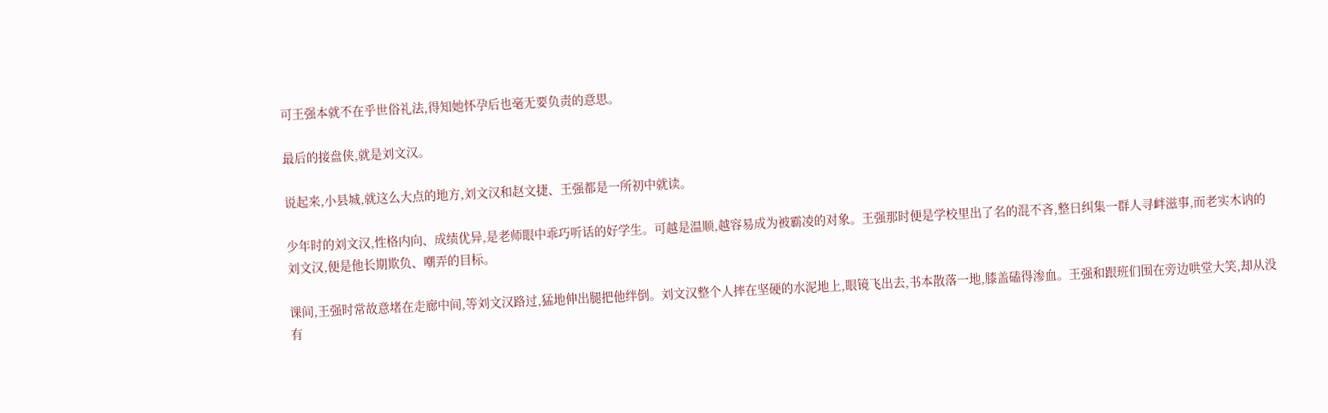可王强本就不在乎世俗礼法,得知她怀孕后也毫无要负责的意思。

最后的接盘侠,就是刘文汉。

说起来,小县城,就这么大点的地方,刘文汉和赵文捷、王强都是一所初中就读。

少年时的刘文汉,性格内向、成绩优异,是老师眼中乖巧听话的好学生。可越是温顺,越容易成为被霸凌的对象。王强那时便是学校里出了名的混不吝,整日纠集一群人寻衅滋事,而老实木讷的刘文汉,便是他长期欺负、嘲弄的目标。

课间,王强时常故意堵在走廊中间,等刘文汉路过,猛地伸出腿把他绊倒。刘文汉整个人摔在坚硬的水泥地上,眼镜飞出去,书本散落一地,膝盖磕得渗血。王强和跟班们围在旁边哄堂大笑,却从没有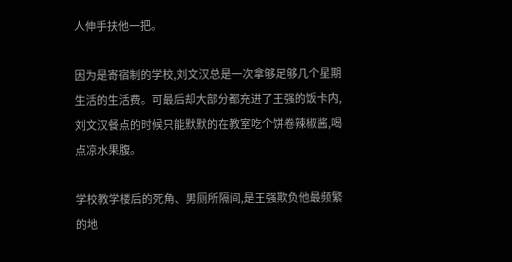人伸手扶他一把。

因为是寄宿制的学校,刘文汉总是一次拿够足够几个星期生活的生活费。可最后却大部分都充进了王强的饭卡内,刘文汉餐点的时候只能默默的在教室吃个饼卷辣椒酱,喝点凉水果腹。

学校教学楼后的死角、男厕所隔间,是王强欺负他最频繁的地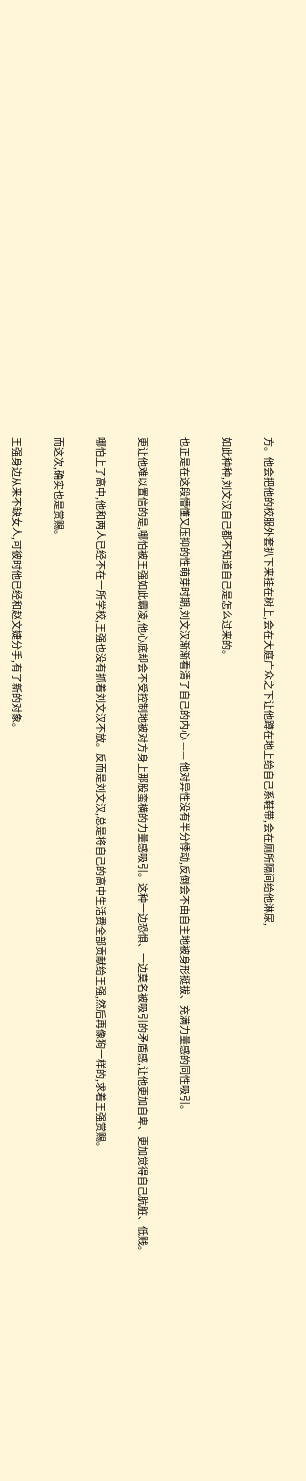方。他会把他的校服外套扒下来挂在树上,会在大庭广众之下让他蹲在地上给自己系鞋带,会在厕所隔间给他淋尿,

如此种种,刘文汉自己都不知道自己是怎么过来的。

也正是在这段懵懂又压抑的性萌芽时期,刘文汉渐渐看清了自己的内心 —— 他对异性没有半分悸动,反倒会不由自主地被身形挺拔、充满力量感的同性吸引。

更让他难以置信的是,哪怕被王强如此霸凌,他心底却会不受控制地被对方身上那股蛮横的力量感吸引。这种一边恐惧、一边莫名被吸引的矛盾感,让他更加自卑、更加觉得自己肮脏、低贱。

哪怕上了高中,他和两人已经不在一所学校,王强也没有抓着刘文汉不放。反而是刘文汉,总是将自己的高中生活费全部贡献给王强,然后再像狗一样的,求着王强赏赐。

而这次,确实也是赏赐。

王强身边从来不缺女人,可彼时他已经和赵文婕分手,有了新的对象。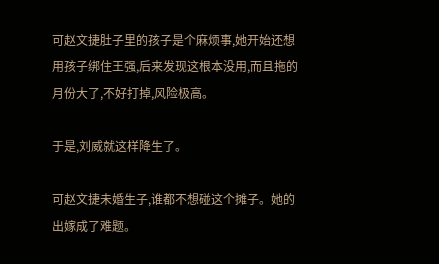可赵文捷肚子里的孩子是个麻烦事,她开始还想用孩子绑住王强,后来发现这根本没用,而且拖的月份大了,不好打掉,风险极高。

于是,刘威就这样降生了。

可赵文捷未婚生子,谁都不想碰这个摊子。她的出嫁成了难题。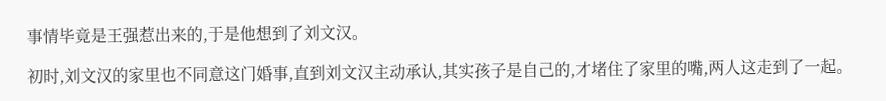事情毕竟是王强惹出来的,于是他想到了刘文汉。

初时,刘文汉的家里也不同意这门婚事,直到刘文汉主动承认,其实孩子是自己的,才堵住了家里的嘴,两人这走到了一起。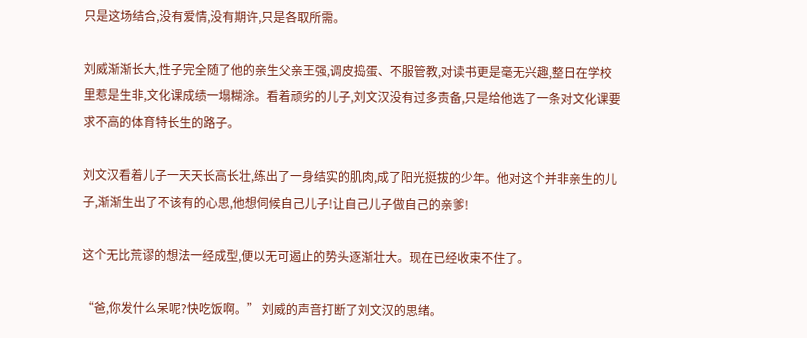只是这场结合,没有爱情,没有期许,只是各取所需。

刘威渐渐长大,性子完全随了他的亲生父亲王强,调皮捣蛋、不服管教,对读书更是毫无兴趣,整日在学校里惹是生非,文化课成绩一塌糊涂。看着顽劣的儿子,刘文汉没有过多责备,只是给他选了一条对文化课要求不高的体育特长生的路子。

刘文汉看着儿子一天天长高长壮,练出了一身结实的肌肉,成了阳光挺拔的少年。他对这个并非亲生的儿子,渐渐生出了不该有的心思,他想伺候自己儿子!让自己儿子做自己的亲爹!

这个无比荒谬的想法一经成型,便以无可遏止的势头逐渐壮大。现在已经收束不住了。

“爸,你发什么呆呢?快吃饭啊。” 刘威的声音打断了刘文汉的思绪。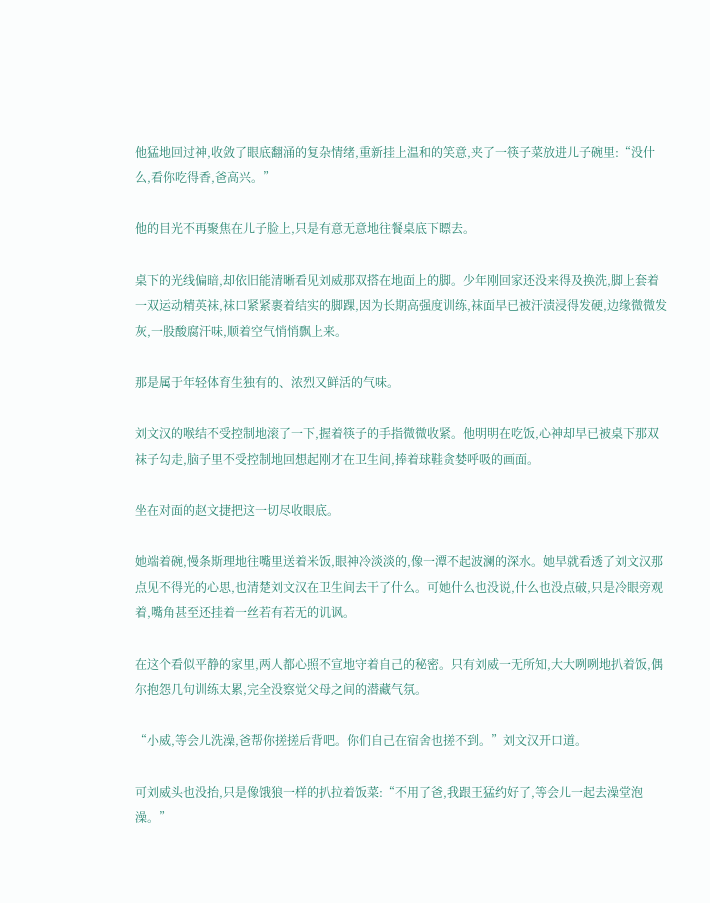他猛地回过神,收敛了眼底翻涌的复杂情绪,重新挂上温和的笑意,夹了一筷子菜放进儿子碗里:“没什么,看你吃得香,爸高兴。”

他的目光不再聚焦在儿子脸上,只是有意无意地往餐桌底下瞟去。

桌下的光线偏暗,却依旧能清晰看见刘威那双搭在地面上的脚。少年刚回家还没来得及换洗,脚上套着一双运动精英袜,袜口紧紧裹着结实的脚踝,因为长期高强度训练,袜面早已被汗渍浸得发硬,边缘微微发灰,一股酸腐汗味,顺着空气悄悄飘上来。

那是属于年轻体育生独有的、浓烈又鲜活的气味。

刘文汉的喉结不受控制地滚了一下,握着筷子的手指微微收紧。他明明在吃饭,心神却早已被桌下那双袜子勾走,脑子里不受控制地回想起刚才在卫生间,捧着球鞋贪婪呼吸的画面。

坐在对面的赵文捷把这一切尽收眼底。

她端着碗,慢条斯理地往嘴里送着米饭,眼神冷淡淡的,像一潭不起波澜的深水。她早就看透了刘文汉那点见不得光的心思,也清楚刘文汉在卫生间去干了什么。可她什么也没说,什么也没点破,只是冷眼旁观着,嘴角甚至还挂着一丝若有若无的讥讽。

在这个看似平静的家里,两人都心照不宣地守着自己的秘密。只有刘威一无所知,大大咧咧地扒着饭,偶尔抱怨几句训练太累,完全没察觉父母之间的潜藏气氛。

“小威,等会儿洗澡,爸帮你搓搓后背吧。你们自己在宿舍也搓不到。”刘文汉开口道。

可刘威头也没抬,只是像饿狼一样的扒拉着饭菜:“不用了爸,我跟王猛约好了,等会儿一起去澡堂泡澡。”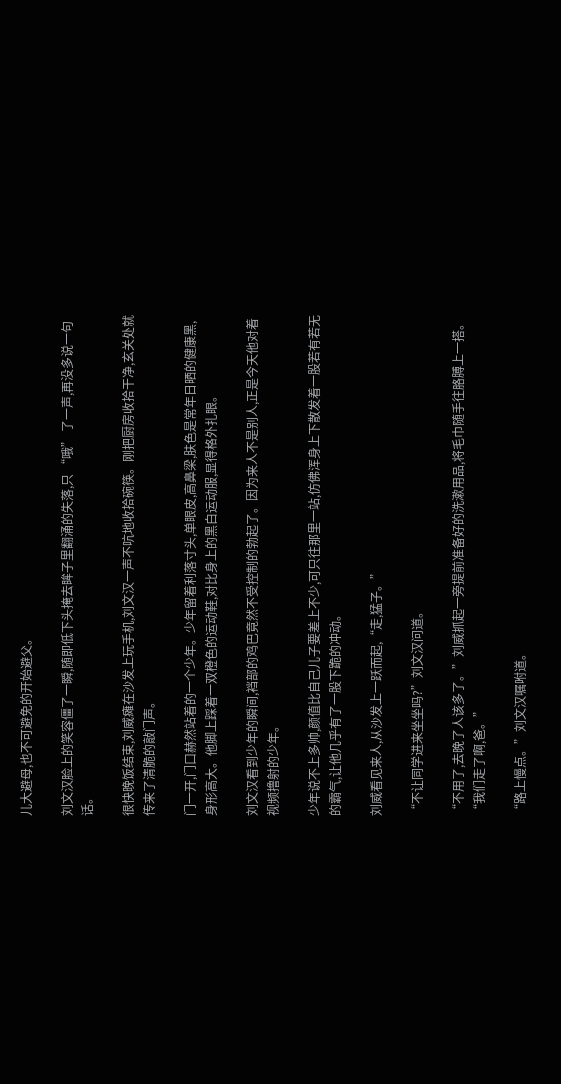儿大避母,也不可避免的开始避父。

刘文汉脸上的笑容僵了一瞬,随即低下头掩去眸子里翻涌的失落,只 “哦” 了一声,再没多说一句话。

很快晚饭结束,刘威瘫在沙发上玩手机,刘文汉一声不吭地收拾碗筷。刚把厨房收拾干净,玄关处就传来了清脆的敲门声。

门一开,门口赫然站着的一个少年。少年留着利落寸头,单眼皮,高鼻梁,肤色是常年日晒的健康黑,身形高大。他脚上踩着一双橙色的运动鞋,对比身上的黑白运动服,显得格外扎眼。

刘文汉看到少年的瞬间,裆部的鸡巴竟然不受控制的勃起了。因为来人不是别人,正是今天他对着视频撸射的少年。

少年说不上多帅,颜值比自己儿子要差上不少,可只往那里一站,仿佛浑身上下散发着一股若有若无的霸气,让他几乎有了一股下跪的冲动。

刘威看见来人,从沙发上一跃而起,“走,猛子。”

“不让同学进来坐坐吗?”刘文汉问道。

“不用了,去晚了人该多了。”刘威抓起一旁提前准备好的洗漱用品,将毛巾随手往胳膊上一搭。“我们走了啊,爸。”

“路上慢点。”刘文汉嘱咐道。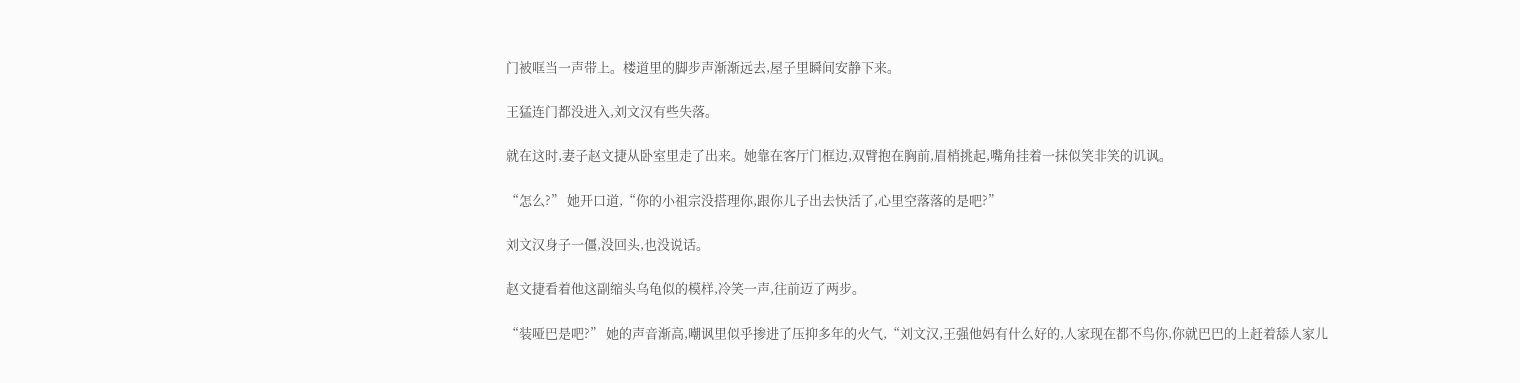门被哐当一声带上。楼道里的脚步声渐渐远去,屋子里瞬间安静下来。

王猛连门都没进入,刘文汉有些失落。

就在这时,妻子赵文捷从卧室里走了出来。她靠在客厅门框边,双臂抱在胸前,眉梢挑起,嘴角挂着一抹似笑非笑的讥讽。

“怎么?” 她开口道,“你的小祖宗没搭理你,跟你儿子出去快活了,心里空落落的是吧?”

刘文汉身子一僵,没回头,也没说话。

赵文捷看着他这副缩头乌龟似的模样,冷笑一声,往前迈了两步。

“装哑巴是吧?” 她的声音渐高,嘲讽里似乎掺进了压抑多年的火气,“刘文汉,王强他妈有什么好的,人家现在都不鸟你,你就巴巴的上赶着舔人家儿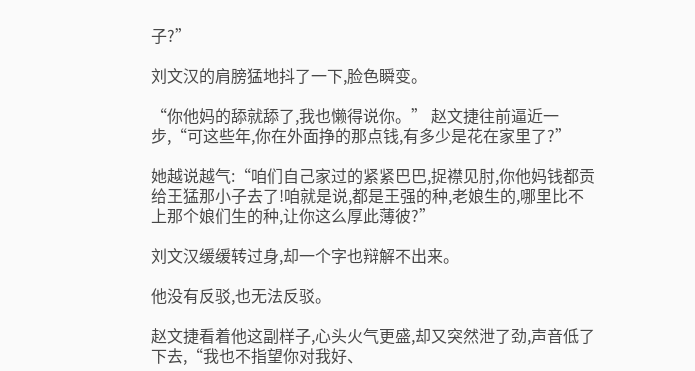子?”

刘文汉的肩膀猛地抖了一下,脸色瞬变。

“你他妈的舔就舔了,我也懒得说你。” 赵文捷往前逼近一步,“可这些年,你在外面挣的那点钱,有多少是花在家里了?”

她越说越气:“咱们自己家过的紧紧巴巴,捉襟见肘,你他妈钱都贡给王猛那小子去了!咱就是说,都是王强的种,老娘生的,哪里比不上那个娘们生的种,让你这么厚此薄彼?”

刘文汉缓缓转过身,却一个字也辩解不出来。

他没有反驳,也无法反驳。

赵文捷看着他这副样子,心头火气更盛,却又突然泄了劲,声音低了下去,“我也不指望你对我好、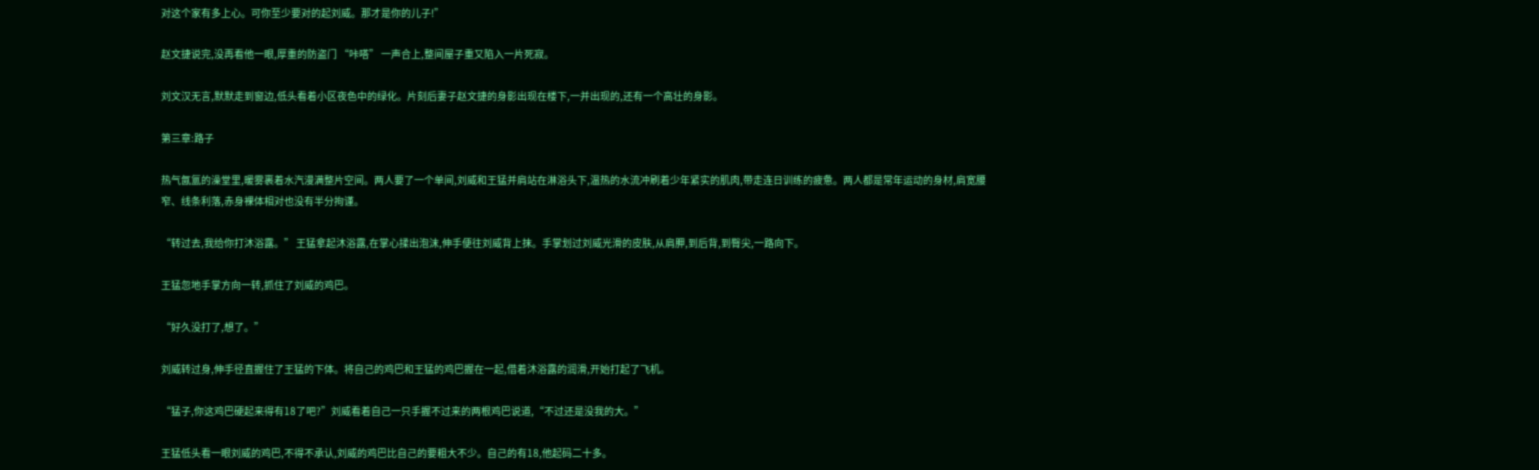对这个家有多上心。可你至少要对的起刘威。那才是你的儿子!”

赵文捷说完,没再看他一眼,厚重的防盗门 “咔嗒” 一声合上,整间屋子重又陷入一片死寂。

刘文汉无言,默默走到窗边,低头看着小区夜色中的绿化。片刻后妻子赵文捷的身影出现在楼下,一并出现的,还有一个高壮的身影。

第三章:路子

热气氤氲的澡堂里,暖雾裹着水汽漫满整片空间。两人要了一个单间,刘威和王猛并肩站在淋浴头下,温热的水流冲刷着少年紧实的肌肉,带走连日训练的疲惫。两人都是常年运动的身材,肩宽腰窄、线条利落,赤身裸体相对也没有半分拘谨。

“转过去,我给你打沐浴露。” 王猛拿起沐浴露,在掌心揉出泡沫,伸手便往刘威背上抹。手掌划过刘威光滑的皮肤,从肩胛,到后背,到臀尖,一路向下。

王猛忽地手掌方向一转,抓住了刘威的鸡巴。

“好久没打了,想了。”

刘威转过身,伸手径直握住了王猛的下体。将自己的鸡巴和王猛的鸡巴握在一起,借着沐浴露的润滑,开始打起了飞机。

“猛子,你这鸡巴硬起来得有18了吧?”刘威看着自己一只手握不过来的两根鸡巴说道,“不过还是没我的大。”

王猛低头看一眼刘威的鸡巴,不得不承认,刘威的鸡巴比自己的要粗大不少。自己的有18,他起码二十多。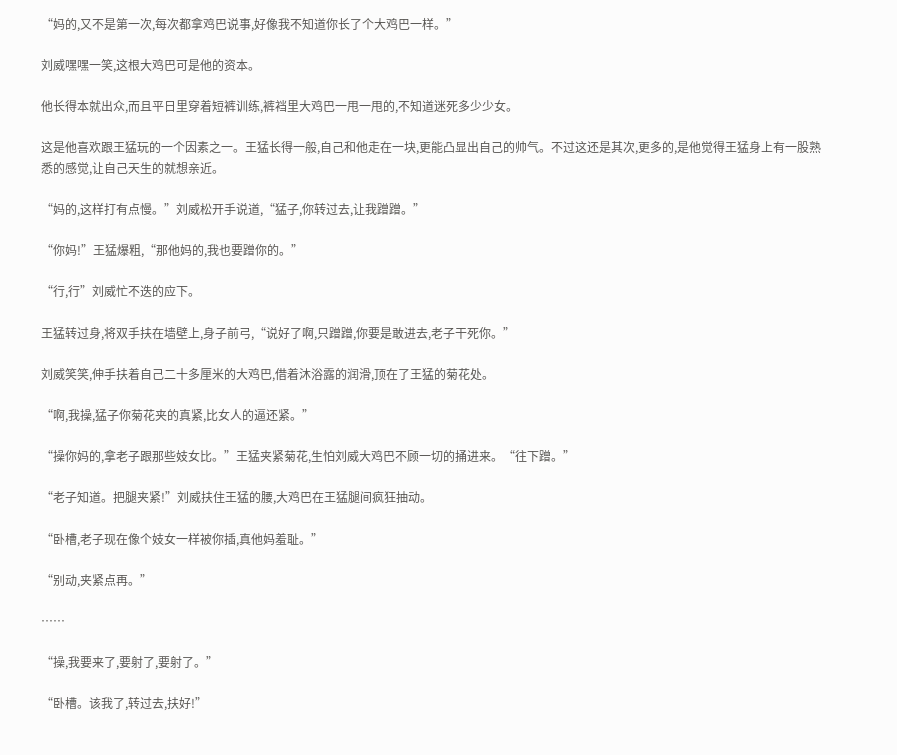“妈的,又不是第一次,每次都拿鸡巴说事,好像我不知道你长了个大鸡巴一样。”

刘威嘿嘿一笑,这根大鸡巴可是他的资本。

他长得本就出众,而且平日里穿着短裤训练,裤裆里大鸡巴一甩一甩的,不知道迷死多少少女。

这是他喜欢跟王猛玩的一个因素之一。王猛长得一般,自己和他走在一块,更能凸显出自己的帅气。不过这还是其次,更多的,是他觉得王猛身上有一股熟悉的感觉,让自己天生的就想亲近。

“妈的,这样打有点慢。”刘威松开手说道,“猛子,你转过去,让我蹭蹭。”

“你妈!”王猛爆粗,“那他妈的,我也要蹭你的。”

“行,行”刘威忙不迭的应下。

王猛转过身,将双手扶在墙壁上,身子前弓,“说好了啊,只蹭蹭,你要是敢进去,老子干死你。”

刘威笑笑,伸手扶着自己二十多厘米的大鸡巴,借着沐浴露的润滑,顶在了王猛的菊花处。

“啊,我操,猛子你菊花夹的真紧,比女人的逼还紧。”

“操你妈的,拿老子跟那些妓女比。”王猛夹紧菊花,生怕刘威大鸡巴不顾一切的捅进来。“往下蹭。”

“老子知道。把腿夹紧!”刘威扶住王猛的腰,大鸡巴在王猛腿间疯狂抽动。

“卧槽,老子现在像个妓女一样被你插,真他妈羞耻。”

“别动,夹紧点再。”

……

“操,我要来了,要射了,要射了。”

“卧槽。该我了,转过去,扶好!”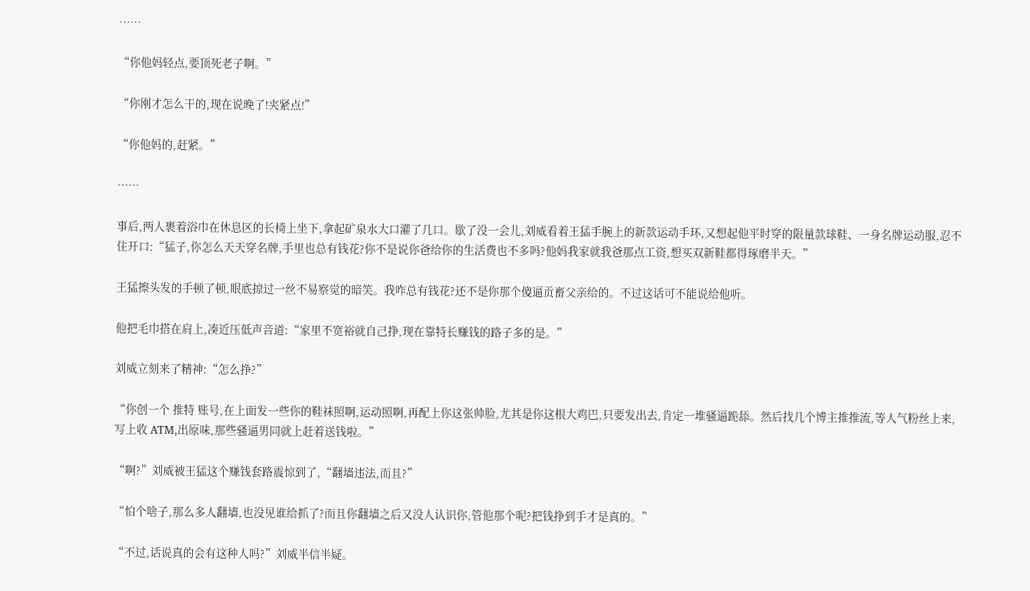……

“你他妈轻点,要顶死老子啊。”

“你刚才怎么干的,现在说晚了!夹紧点!”

“你他妈的,赶紧。”

……

事后,两人裹着浴巾在休息区的长椅上坐下,拿起矿泉水大口灌了几口。歇了没一会儿,刘威看着王猛手腕上的新款运动手环,又想起他平时穿的限量款球鞋、一身名牌运动服,忍不住开口:“猛子,你怎么天天穿名牌,手里也总有钱花?你不是说你爸给你的生活费也不多吗?他妈我家就我爸那点工资,想买双新鞋都得琢磨半天。”

王猛擦头发的手顿了顿,眼底掠过一丝不易察觉的暗笑。我咋总有钱花?还不是你那个傻逼贡畜父亲给的。不过这话可不能说给他听。

他把毛巾搭在肩上,凑近压低声音道:“家里不宽裕就自己挣,现在靠特长赚钱的路子多的是。”

刘威立刻来了精神:“怎么挣?”

“你创一个 推特 账号,在上面发一些你的鞋袜照啊,运动照啊,再配上你这张帅脸,尤其是你这根大鸡巴,只要发出去,肯定一堆骚逼跪舔。然后找几个博主推推流,等人气粉丝上来,写上收 ATM,出原味,那些骚逼男同就上赶着送钱啦。”

“啊?”刘威被王猛这个赚钱套路震惊到了,“翻墙违法,而且?”

“怕个啥子,那么多人翻墙,也没见谁给抓了?而且你翻墙之后又没人认识你,管他那个呢?把钱挣到手才是真的。”

“不过,话说真的会有这种人吗?”刘威半信半疑。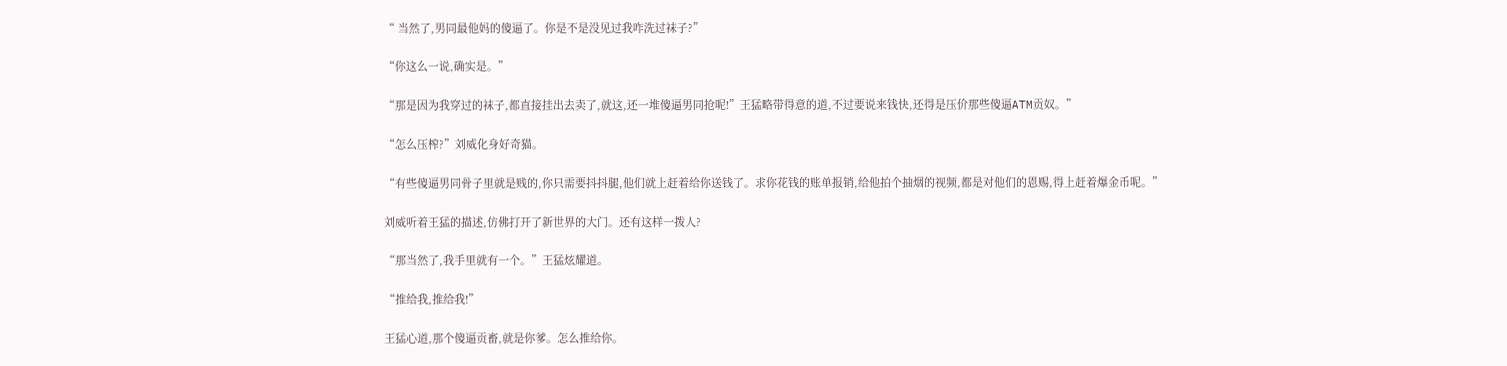“ 当然了,男同最他妈的傻逼了。你是不是没见过我咋洗过袜子?”

“你这么一说,确实是。”

“那是因为我穿过的袜子,都直接挂出去卖了,就这,还一堆傻逼男同抢呢!”王猛略带得意的道,不过要说来钱快,还得是压价那些傻逼ATM贡奴。”

“怎么压榨?”刘威化身好奇猫。

“有些傻逼男同骨子里就是贱的,你只需要抖抖腿,他们就上赶着给你送钱了。求你花钱的账单报销,给他拍个抽烟的视频,都是对他们的恩赐,得上赶着爆金币呢。”

刘威听着王猛的描述,仿佛打开了新世界的大门。还有这样一拨人?

“那当然了,我手里就有一个。”王猛炫耀道。

“推给我,推给我!”

王猛心道,那个傻逼贡畜,就是你爹。怎么推给你。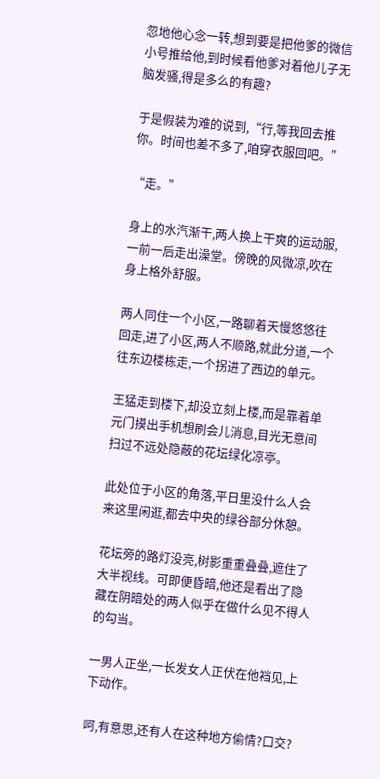忽地他心念一转,想到要是把他爹的微信小号推给他,到时候看他爹对着他儿子无脑发骚,得是多么的有趣?

于是假装为难的说到,“行,等我回去推你。时间也差不多了,咱穿衣服回吧。”

“走。”

身上的水汽渐干,两人换上干爽的运动服,一前一后走出澡堂。傍晚的风微凉,吹在身上格外舒服。

两人同住一个小区,一路聊着天慢悠悠往回走,进了小区,两人不顺路,就此分道,一个往东边楼栋走,一个拐进了西边的单元。

王猛走到楼下,却没立刻上楼,而是靠着单元门摸出手机想刷会儿消息,目光无意间扫过不远处隐蔽的花坛绿化凉亭。

此处位于小区的角落,平日里没什么人会来这里闲逛,都去中央的绿谷部分休憩。

花坛旁的路灯没亮,树影重重叠叠,遮住了大半视线。可即便昏暗,他还是看出了隐藏在阴暗处的两人似乎在做什么见不得人的勾当。

一男人正坐,一长发女人正伏在他裆见,上下动作。

呵,有意思,还有人在这种地方偷情?口交?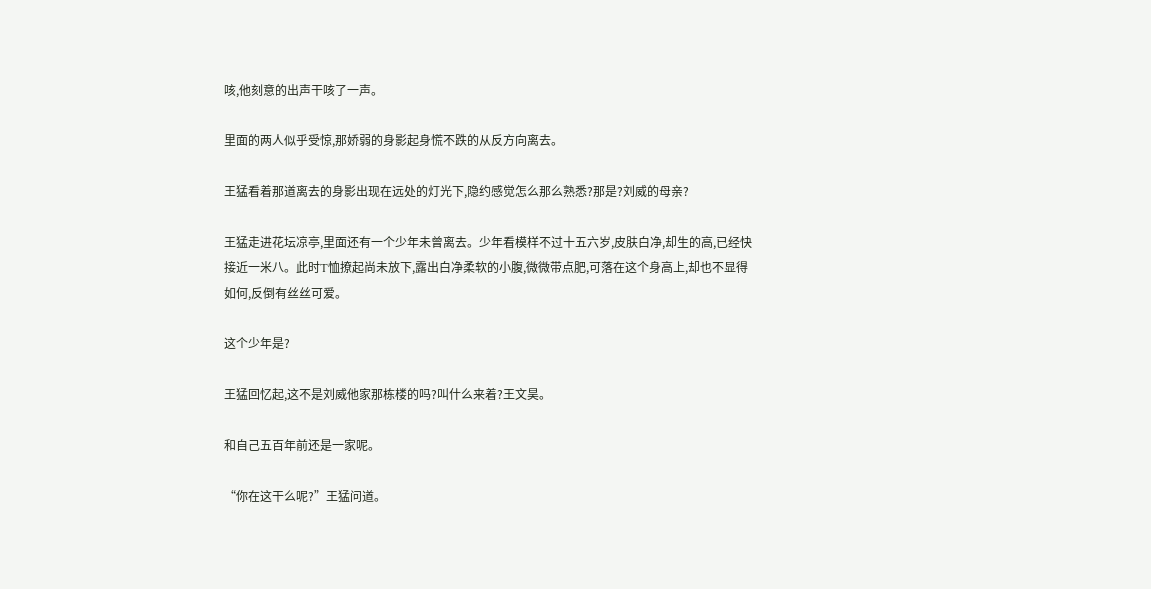咳,他刻意的出声干咳了一声。

里面的两人似乎受惊,那娇弱的身影起身慌不跌的从反方向离去。

王猛看着那道离去的身影出现在远处的灯光下,隐约感觉怎么那么熟悉?那是?刘威的母亲?

王猛走进花坛凉亭,里面还有一个少年未曾离去。少年看模样不过十五六岁,皮肤白净,却生的高,已经快接近一米八。此时T恤撩起尚未放下,露出白净柔软的小腹,微微带点肥,可落在这个身高上,却也不显得如何,反倒有丝丝可爱。

这个少年是?

王猛回忆起,这不是刘威他家那栋楼的吗?叫什么来着?王文昊。

和自己五百年前还是一家呢。

“你在这干么呢?”王猛问道。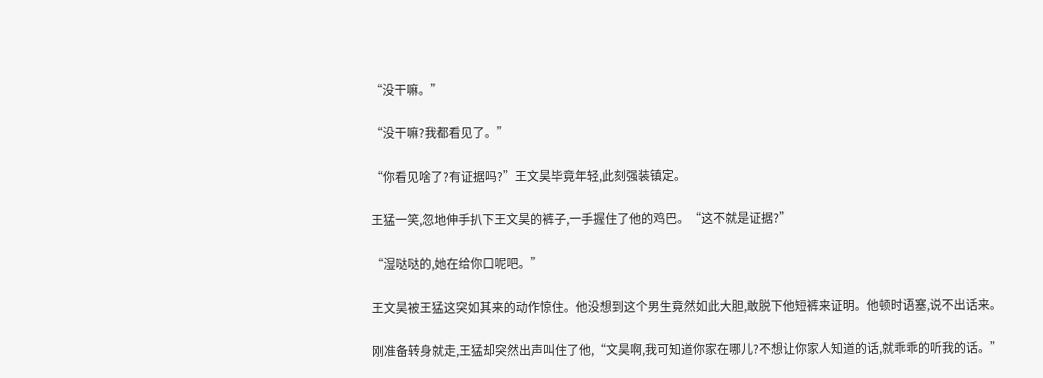“没干嘛。”

“没干嘛?我都看见了。”

“你看见啥了?有证据吗?”王文昊毕竟年轻,此刻强装镇定。

王猛一笑,忽地伸手扒下王文昊的裤子,一手握住了他的鸡巴。“这不就是证据?”

“湿哒哒的,她在给你口呢吧。”

王文昊被王猛这突如其来的动作惊住。他没想到这个男生竟然如此大胆,敢脱下他短裤来证明。他顿时语塞,说不出话来。

刚准备转身就走,王猛却突然出声叫住了他,“文昊啊,我可知道你家在哪儿?不想让你家人知道的话,就乖乖的听我的话。”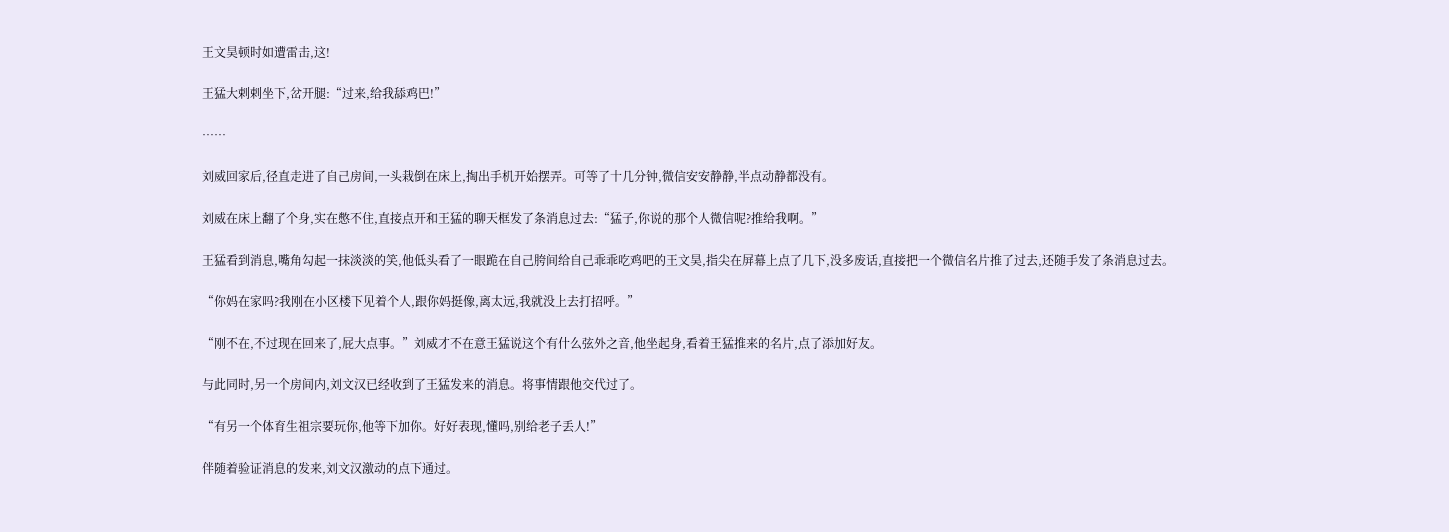王文昊顿时如遭雷击,这!

王猛大剌剌坐下,岔开腿:“过来,给我舔鸡巴!”

……

刘威回家后,径直走进了自己房间,一头栽倒在床上,掏出手机开始摆弄。可等了十几分钟,微信安安静静,半点动静都没有。

刘威在床上翻了个身,实在憋不住,直接点开和王猛的聊天框发了条消息过去:“猛子,你说的那个人微信呢?推给我啊。”

王猛看到消息,嘴角勾起一抹淡淡的笑,他低头看了一眼跪在自己胯间给自己乖乖吃鸡吧的王文昊,指尖在屏幕上点了几下,没多废话,直接把一个微信名片推了过去,还随手发了条消息过去。

“你妈在家吗?我刚在小区楼下见着个人,跟你妈挺像,离太远,我就没上去打招呼。”

“刚不在,不过现在回来了,屁大点事。”刘威才不在意王猛说这个有什么弦外之音,他坐起身,看着王猛推来的名片,点了添加好友。

与此同时,另一个房间内,刘文汉已经收到了王猛发来的消息。将事情跟他交代过了。

“有另一个体育生祖宗要玩你,他等下加你。好好表现,懂吗,别给老子丢人!”

伴随着验证消息的发来,刘文汉激动的点下通过。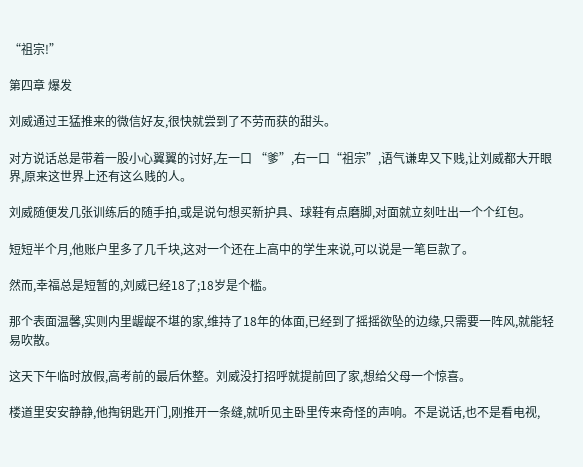“祖宗!”

第四章 爆发

刘威通过王猛推来的微信好友,很快就尝到了不劳而获的甜头。

对方说话总是带着一股小心翼翼的讨好,左一口 “爹”,右一口“祖宗”,语气谦卑又下贱,让刘威都大开眼界,原来这世界上还有这么贱的人。

刘威随便发几张训练后的随手拍,或是说句想买新护具、球鞋有点磨脚,对面就立刻吐出一个个红包。

短短半个月,他账户里多了几千块,这对一个还在上高中的学生来说,可以说是一笔巨款了。

然而,幸福总是短暂的,刘威已经18了;18岁是个槛。

那个表面温馨,实则内里龌龊不堪的家,维持了18年的体面,已经到了摇摇欲坠的边缘,只需要一阵风,就能轻易吹散。

这天下午临时放假,高考前的最后休整。刘威没打招呼就提前回了家,想给父母一个惊喜。

楼道里安安静静,他掏钥匙开门,刚推开一条缝,就听见主卧里传来奇怪的声响。不是说话,也不是看电视,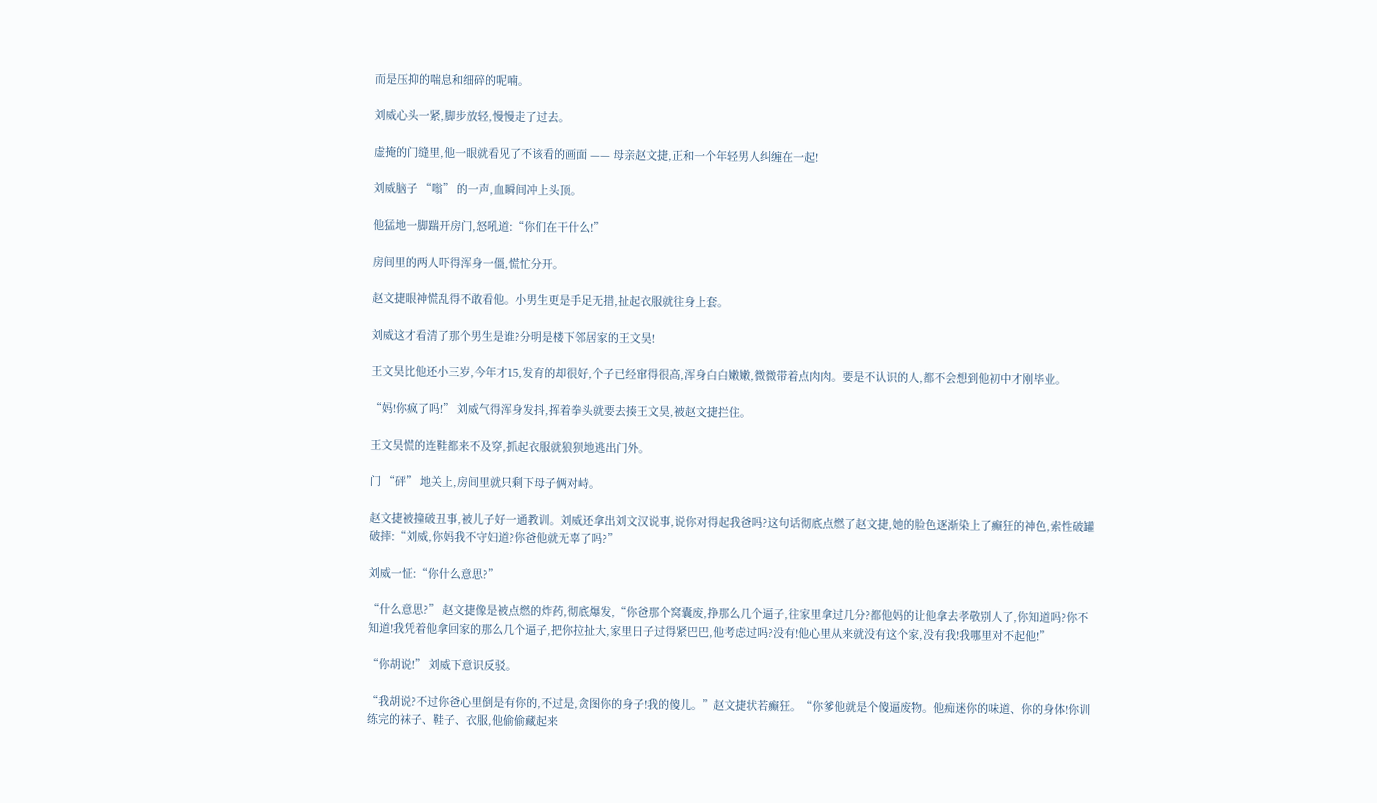而是压抑的喘息和细碎的呢喃。

刘威心头一紧,脚步放轻,慢慢走了过去。

虚掩的门缝里,他一眼就看见了不该看的画面 —— 母亲赵文捷,正和一个年轻男人纠缠在一起!

刘威脑子 “嗡” 的一声,血瞬间冲上头顶。

他猛地一脚踹开房门,怒吼道:“你们在干什么!”

房间里的两人吓得浑身一僵,慌忙分开。

赵文捷眼神慌乱得不敢看他。小男生更是手足无措,扯起衣服就往身上套。

刘威这才看清了那个男生是谁?分明是楼下邻居家的王文昊!

王文昊比他还小三岁,今年才15,发育的却很好,个子已经窜得很高,浑身白白嫩嫩,微微带着点肉肉。要是不认识的人,都不会想到他初中才刚毕业。

“妈!你疯了吗!” 刘威气得浑身发抖,挥着拳头就要去揍王文昊,被赵文捷拦住。

王文昊慌的连鞋都来不及穿,抓起衣服就狼狈地逃出门外。

门 “砰” 地关上,房间里就只剩下母子俩对峙。

赵文捷被撞破丑事,被儿子好一通教训。刘威还拿出刘文汉说事,说你对得起我爸吗?这句话彻底点燃了赵文捷,她的脸色逐渐染上了癫狂的神色,索性破罐破摔:“刘威,你妈我不守妇道?你爸他就无辜了吗?”

刘威一怔:“你什么意思?”

“什么意思?” 赵文捷像是被点燃的炸药,彻底爆发,“你爸那个窝囊废,挣那么几个逼子,往家里拿过几分?都他妈的让他拿去孝敬别人了,你知道吗?你不知道!我凭着他拿回家的那么几个逼子,把你拉扯大,家里日子过得紧巴巴,他考虑过吗?没有!他心里从来就没有这个家,没有我!我哪里对不起他!”

“你胡说!” 刘威下意识反驳。

“我胡说?不过你爸心里倒是有你的,不过是,贪图你的身子!我的傻儿。”赵文捷状若癫狂。“你爹他就是个傻逼废物。他痴迷你的味道、你的身体!你训练完的袜子、鞋子、衣服,他偷偷藏起来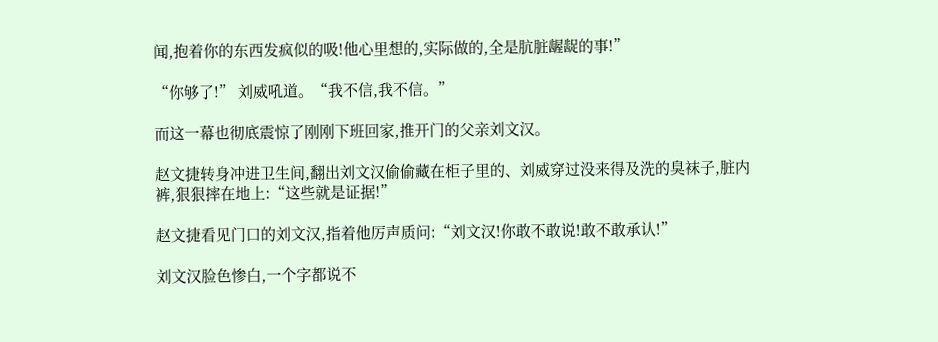闻,抱着你的东西发疯似的吸!他心里想的,实际做的,全是肮脏龌龊的事!”

“你够了!” 刘威吼道。“我不信,我不信。”

而这一幕也彻底震惊了刚刚下班回家,推开门的父亲刘文汉。

赵文捷转身冲进卫生间,翻出刘文汉偷偷藏在柜子里的、刘威穿过没来得及洗的臭袜子,脏内裤,狠狠摔在地上:“这些就是证据!”

赵文捷看见门口的刘文汉,指着他厉声质问:“刘文汉!你敢不敢说!敢不敢承认!”

刘文汉脸色惨白,一个字都说不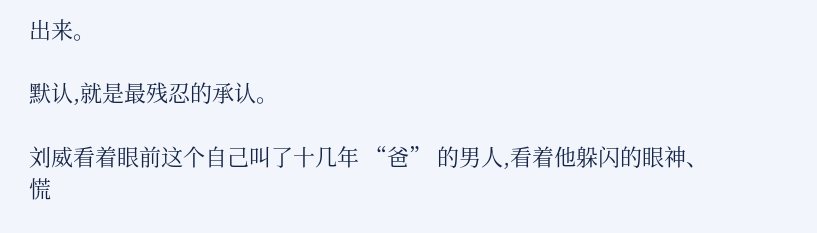出来。

默认,就是最残忍的承认。

刘威看着眼前这个自己叫了十几年 “爸” 的男人,看着他躲闪的眼神、慌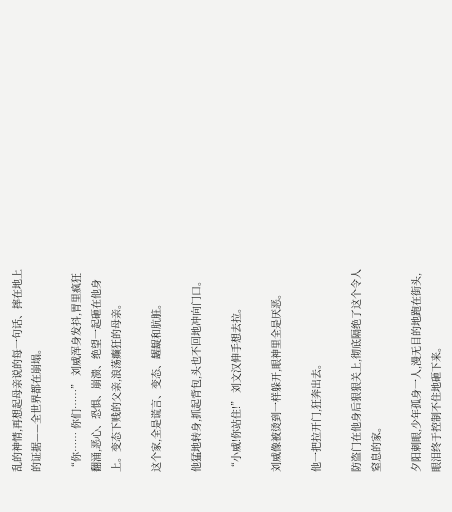乱的神情,再想起母亲说的每一句话、摔在地上的证据——全世界都在崩塌。

“你…… 你们……” 刘威浑身发抖,胃里疯狂翻涌,恶心、恐惧、崩溃、绝望一起砸在他身上。变态下贱的父亲,浪荡癫狂的母亲。

这个家,全是谎言、变态、龌龊和肮脏。

他猛地转身,抓起背包,头也不回地冲向门口。

“小威!你站住!” 刘文汉伸手想去拉。

刘威像被烫到一样躲开,眼神里全是厌恶。

他一把拉开门,狂奔出去。

防盗门在他身后狠狠关上,彻底隔绝了这个令人窒息的家。

夕阳刺眼,少年孤身一人,漫无目的地跑在街头,眼泪终于控制不住地砸下来。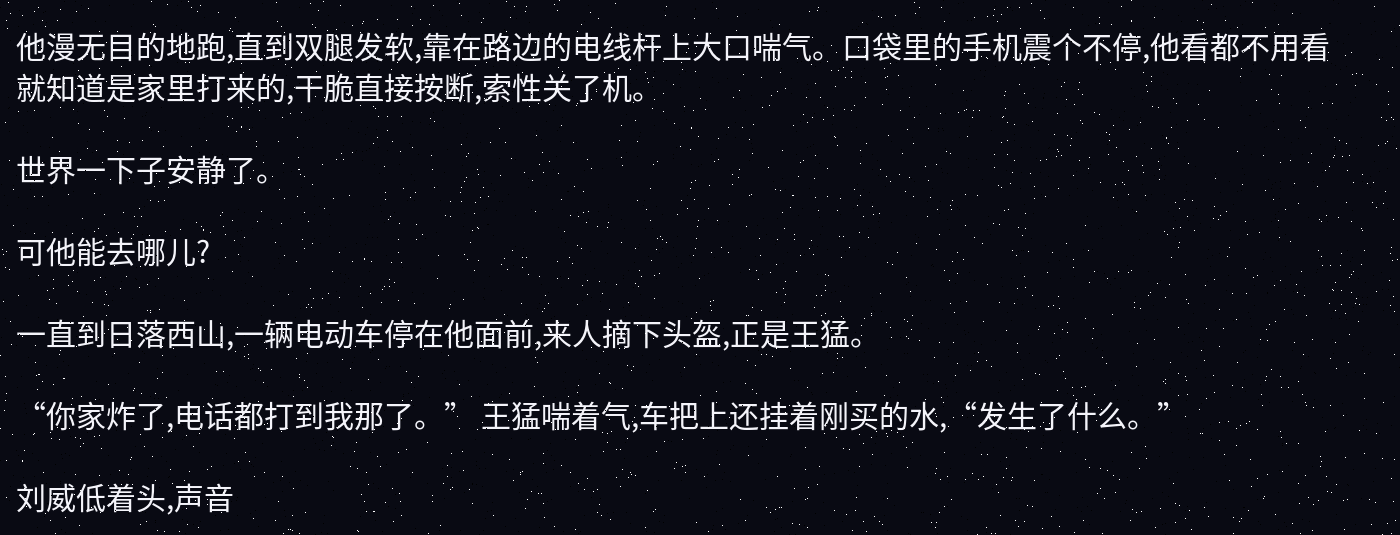他漫无目的地跑,直到双腿发软,靠在路边的电线杆上大口喘气。口袋里的手机震个不停,他看都不用看就知道是家里打来的,干脆直接按断,索性关了机。

世界一下子安静了。

可他能去哪儿?

一直到日落西山,一辆电动车停在他面前,来人摘下头盔,正是王猛。

“你家炸了,电话都打到我那了。” 王猛喘着气,车把上还挂着刚买的水,“发生了什么。”

刘威低着头,声音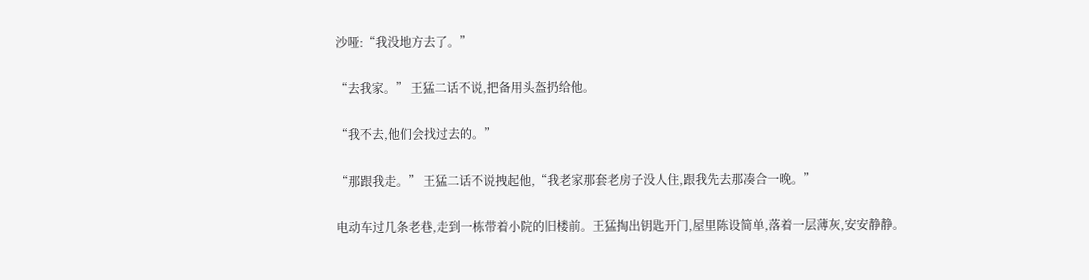沙哑:“我没地方去了。”

“去我家。” 王猛二话不说,把备用头盔扔给他。

“我不去,他们会找过去的。”

“那跟我走。” 王猛二话不说拽起他,“我老家那套老房子没人住,跟我先去那凑合一晚。”

电动车过几条老巷,走到一栋带着小院的旧楼前。王猛掏出钥匙开门,屋里陈设简单,落着一层薄灰,安安静静。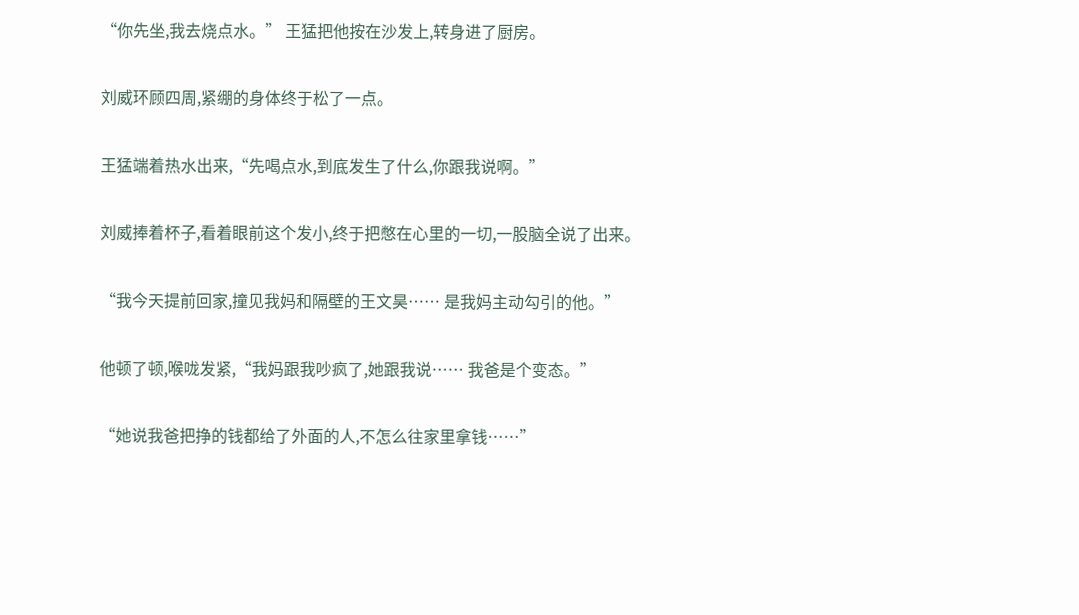“你先坐,我去烧点水。” 王猛把他按在沙发上,转身进了厨房。

刘威环顾四周,紧绷的身体终于松了一点。

王猛端着热水出来,“先喝点水,到底发生了什么,你跟我说啊。”

刘威捧着杯子,看着眼前这个发小,终于把憋在心里的一切,一股脑全说了出来。

“我今天提前回家,撞见我妈和隔壁的王文昊…… 是我妈主动勾引的他。”

他顿了顿,喉咙发紧,“我妈跟我吵疯了,她跟我说…… 我爸是个变态。”

“她说我爸把挣的钱都给了外面的人,不怎么往家里拿钱……”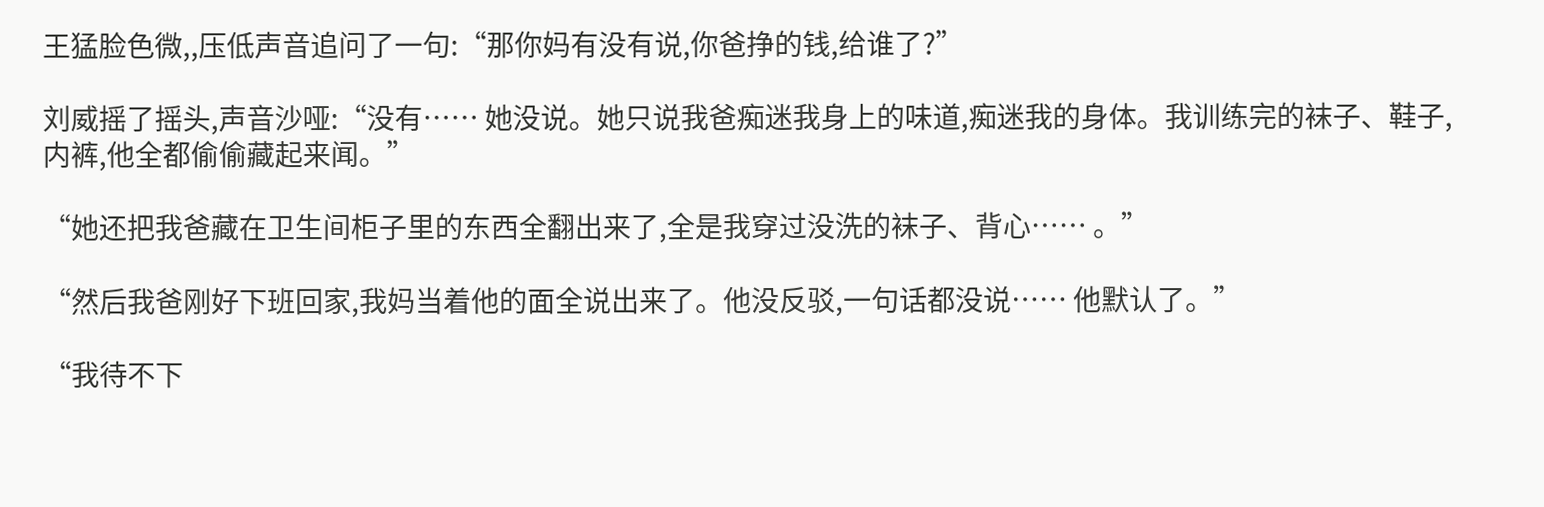王猛脸色微,,压低声音追问了一句:“那你妈有没有说,你爸挣的钱,给谁了?”

刘威摇了摇头,声音沙哑:“没有…… 她没说。她只说我爸痴迷我身上的味道,痴迷我的身体。我训练完的袜子、鞋子,内裤,他全都偷偷藏起来闻。”

“她还把我爸藏在卫生间柜子里的东西全翻出来了,全是我穿过没洗的袜子、背心…… 。”

“然后我爸刚好下班回家,我妈当着他的面全说出来了。他没反驳,一句话都没说…… 他默认了。”

“我待不下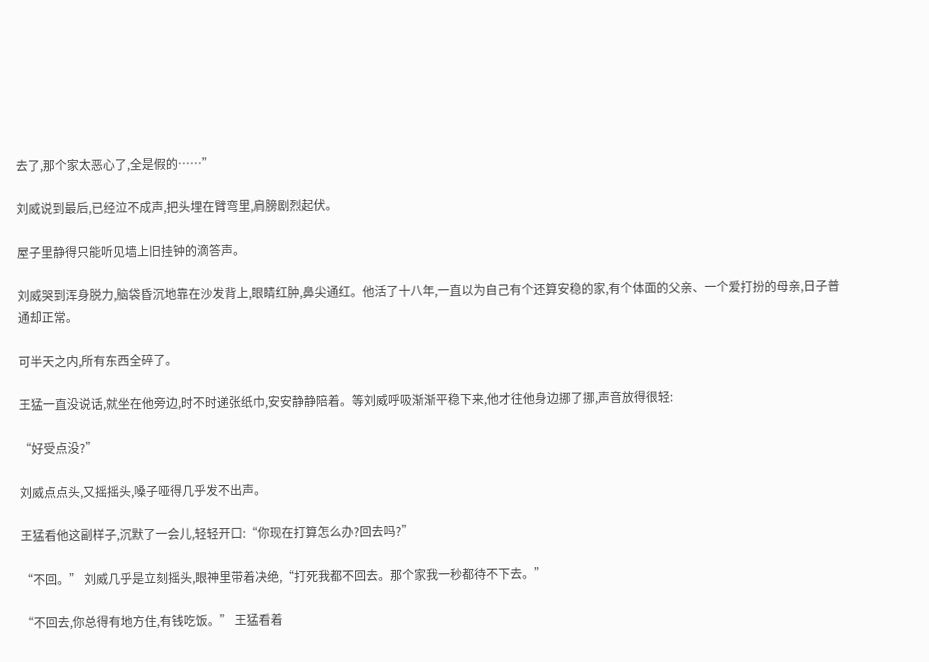去了,那个家太恶心了,全是假的……”

刘威说到最后,已经泣不成声,把头埋在臂弯里,肩膀剧烈起伏。

屋子里静得只能听见墙上旧挂钟的滴答声。

刘威哭到浑身脱力,脑袋昏沉地靠在沙发背上,眼睛红肿,鼻尖通红。他活了十八年,一直以为自己有个还算安稳的家,有个体面的父亲、一个爱打扮的母亲,日子普通却正常。

可半天之内,所有东西全碎了。

王猛一直没说话,就坐在他旁边,时不时递张纸巾,安安静静陪着。等刘威呼吸渐渐平稳下来,他才往他身边挪了挪,声音放得很轻:

“好受点没?”

刘威点点头,又摇摇头,嗓子哑得几乎发不出声。

王猛看他这副样子,沉默了一会儿,轻轻开口:“你现在打算怎么办?回去吗?”

“不回。” 刘威几乎是立刻摇头,眼神里带着决绝,“打死我都不回去。那个家我一秒都待不下去。”

“不回去,你总得有地方住,有钱吃饭。” 王猛看着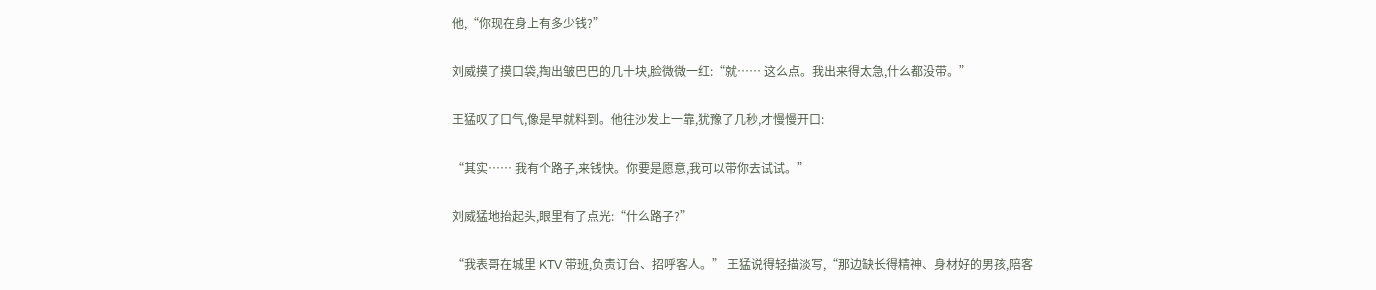他,“你现在身上有多少钱?”

刘威摸了摸口袋,掏出皱巴巴的几十块,脸微微一红:“就…… 这么点。我出来得太急,什么都没带。”

王猛叹了口气,像是早就料到。他往沙发上一靠,犹豫了几秒,才慢慢开口:

“其实…… 我有个路子,来钱快。你要是愿意,我可以带你去试试。”

刘威猛地抬起头,眼里有了点光:“什么路子?”

“我表哥在城里 KTV 带班,负责订台、招呼客人。” 王猛说得轻描淡写,“那边缺长得精神、身材好的男孩,陪客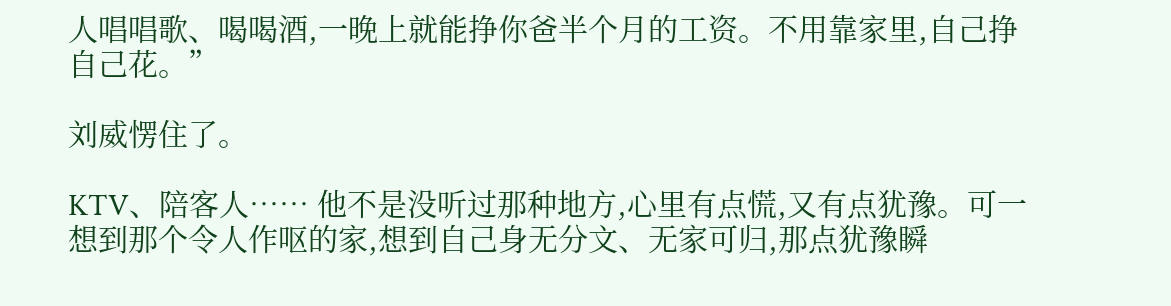人唱唱歌、喝喝酒,一晚上就能挣你爸半个月的工资。不用靠家里,自己挣自己花。”

刘威愣住了。

KTV、陪客人…… 他不是没听过那种地方,心里有点慌,又有点犹豫。可一想到那个令人作呕的家,想到自己身无分文、无家可归,那点犹豫瞬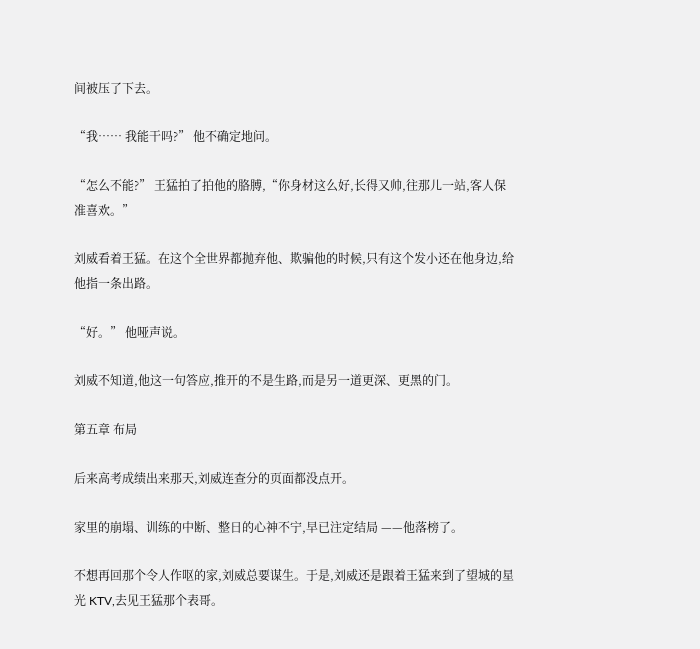间被压了下去。

“我…… 我能干吗?” 他不确定地问。

“怎么不能?” 王猛拍了拍他的胳膊,“你身材这么好,长得又帅,往那儿一站,客人保准喜欢。”

刘威看着王猛。在这个全世界都抛弃他、欺骗他的时候,只有这个发小还在他身边,给他指一条出路。

“好。” 他哑声说。

刘威不知道,他这一句答应,推开的不是生路,而是另一道更深、更黑的门。

第五章 布局

后来高考成绩出来那天,刘威连查分的页面都没点开。

家里的崩塌、训练的中断、整日的心神不宁,早已注定结局 ——他落榜了。

不想再回那个令人作呕的家,刘威总要谋生。于是,刘威还是跟着王猛来到了望城的星光 KTV,去见王猛那个表哥。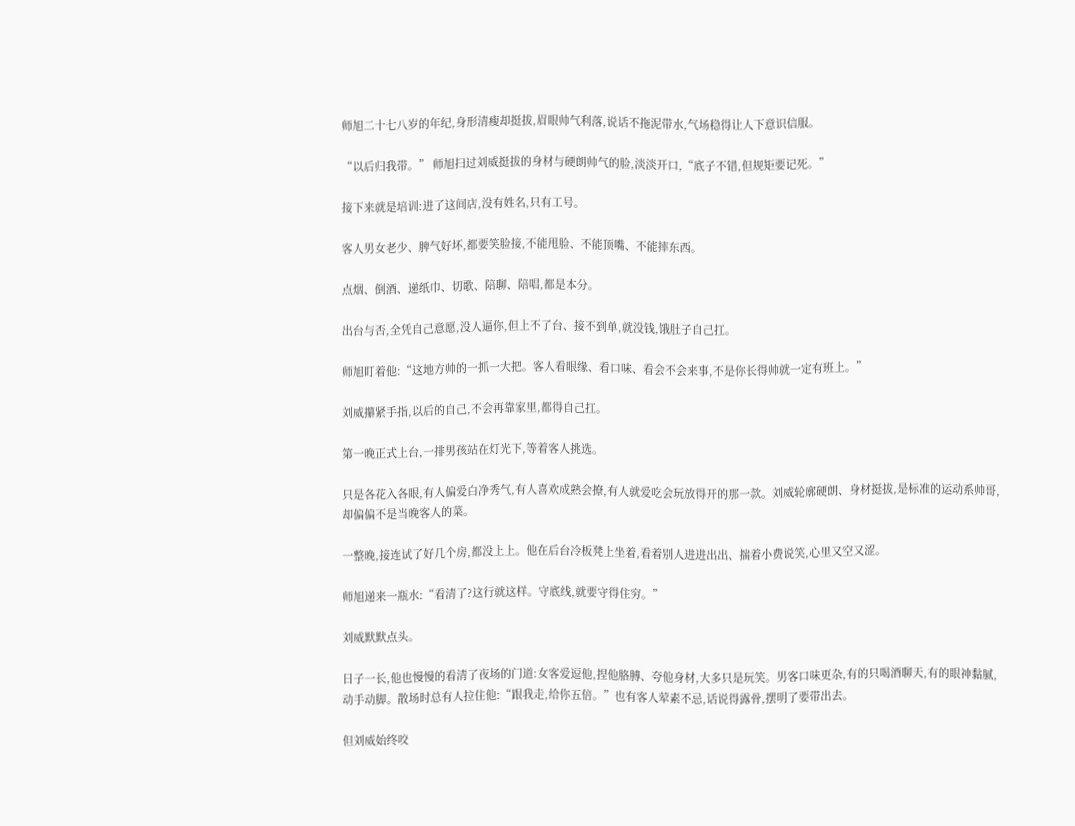师旭二十七八岁的年纪,身形清瘦却挺拔,眉眼帅气利落,说话不拖泥带水,气场稳得让人下意识信服。

“以后归我带。” 师旭扫过刘威挺拔的身材与硬朗帅气的脸,淡淡开口,“底子不错,但规矩要记死。”

接下来就是培训:进了这间店,没有姓名,只有工号。

客人男女老少、脾气好坏,都要笑脸接,不能甩脸、不能顶嘴、不能摔东西。

点烟、倒酒、递纸巾、切歌、陪聊、陪唱,都是本分。

出台与否,全凭自己意愿,没人逼你,但上不了台、接不到单,就没钱,饿肚子自己扛。

师旭盯着他:“这地方帅的一抓一大把。客人看眼缘、看口味、看会不会来事,不是你长得帅就一定有班上。”

刘威攥紧手指,以后的自己,不会再靠家里,都得自己扛。

第一晚正式上台,一排男孩站在灯光下,等着客人挑选。

只是各花入各眼,有人偏爱白净秀气,有人喜欢成熟会撩,有人就爱吃会玩放得开的那一款。刘威轮廓硬朗、身材挺拔,是标准的运动系帅哥,却偏偏不是当晚客人的菜。

一整晚,接连试了好几个房,都没上上。他在后台冷板凳上坐着,看着别人进进出出、揣着小费说笑,心里又空又涩。

师旭递来一瓶水:“看清了?这行就这样。守底线,就要守得住穷。”

刘威默默点头。

日子一长,他也慢慢的看清了夜场的门道:女客爱逗他,捏他胳膊、夸他身材,大多只是玩笑。男客口味更杂,有的只喝酒聊天,有的眼神黏腻,动手动脚。散场时总有人拉住他:“跟我走,给你五倍。”也有客人荤素不忌,话说得露骨,摆明了要带出去。

但刘威始终咬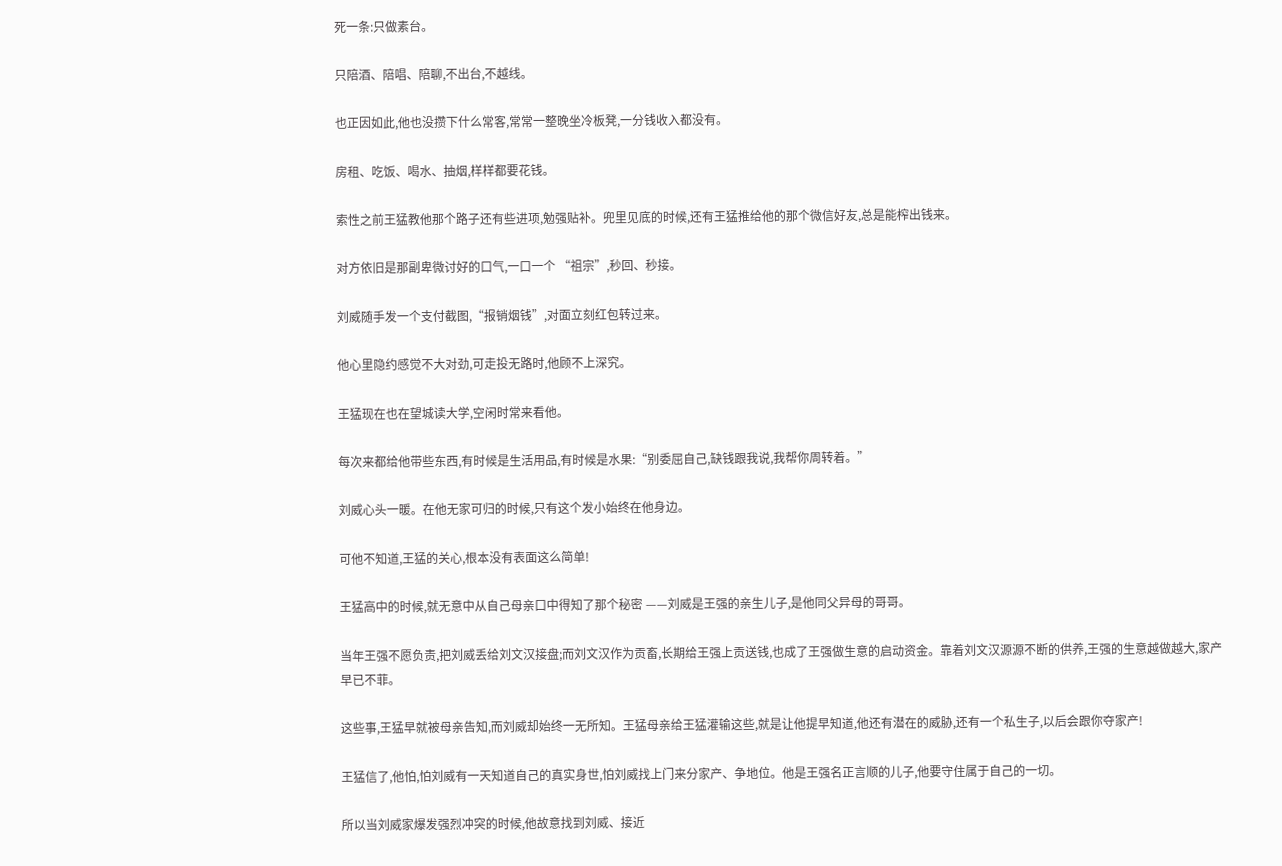死一条:只做素台。

只陪酒、陪唱、陪聊,不出台,不越线。

也正因如此,他也没攒下什么常客,常常一整晚坐冷板凳,一分钱收入都没有。

房租、吃饭、喝水、抽烟,样样都要花钱。

索性之前王猛教他那个路子还有些进项,勉强贴补。兜里见底的时候,还有王猛推给他的那个微信好友,总是能榨出钱来。

对方依旧是那副卑微讨好的口气,一口一个 “祖宗”,秒回、秒接。

刘威随手发一个支付截图,“报销烟钱”,对面立刻红包转过来。

他心里隐约感觉不大对劲,可走投无路时,他顾不上深究。

王猛现在也在望城读大学,空闲时常来看他。

每次来都给他带些东西,有时候是生活用品,有时候是水果:“别委屈自己,缺钱跟我说,我帮你周转着。”

刘威心头一暖。在他无家可归的时候,只有这个发小始终在他身边。

可他不知道,王猛的关心,根本没有表面这么简单!

王猛高中的时候,就无意中从自己母亲口中得知了那个秘密 ——刘威是王强的亲生儿子,是他同父异母的哥哥。

当年王强不愿负责,把刘威丢给刘文汉接盘;而刘文汉作为贡畜,长期给王强上贡送钱,也成了王强做生意的启动资金。靠着刘文汉源源不断的供养,王强的生意越做越大,家产早已不菲。

这些事,王猛早就被母亲告知,而刘威却始终一无所知。王猛母亲给王猛灌输这些,就是让他提早知道,他还有潜在的威胁,还有一个私生子,以后会跟你夺家产!

王猛信了,他怕,怕刘威有一天知道自己的真实身世,怕刘威找上门来分家产、争地位。他是王强名正言顺的儿子,他要守住属于自己的一切。

所以当刘威家爆发强烈冲突的时候,他故意找到刘威、接近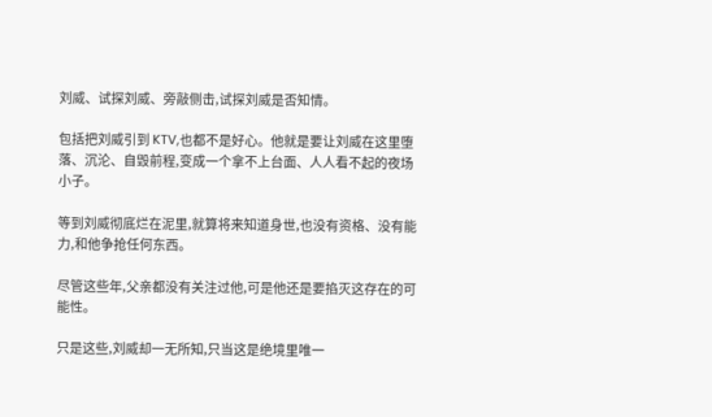刘威、试探刘威、旁敲侧击,试探刘威是否知情。

包括把刘威引到 KTV,也都不是好心。他就是要让刘威在这里堕落、沉沦、自毁前程,变成一个拿不上台面、人人看不起的夜场小子。

等到刘威彻底烂在泥里,就算将来知道身世,也没有资格、没有能力,和他争抢任何东西。

尽管这些年,父亲都没有关注过他,可是他还是要掐灭这存在的可能性。

只是这些,刘威却一无所知,只当这是绝境里唯一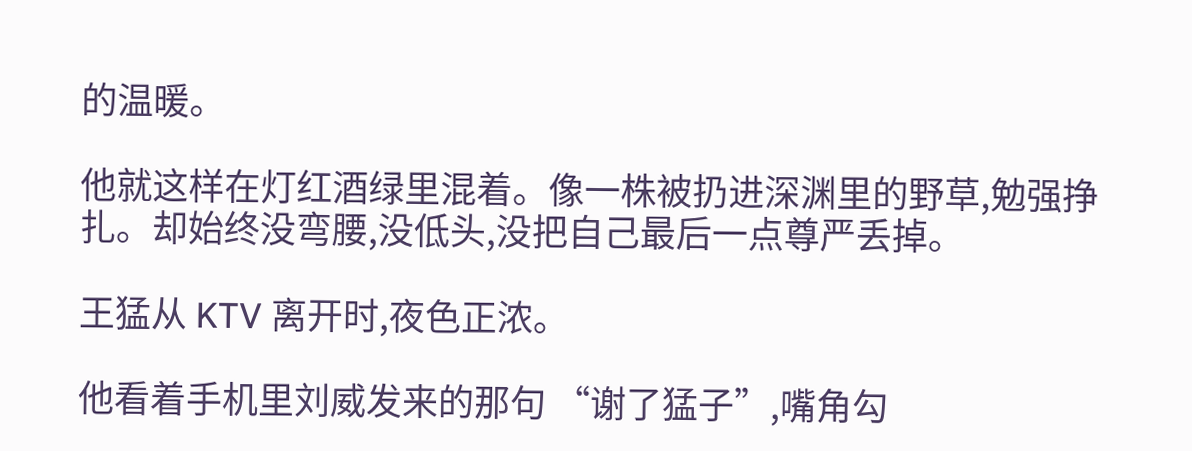的温暖。

他就这样在灯红酒绿里混着。像一株被扔进深渊里的野草,勉强挣扎。却始终没弯腰,没低头,没把自己最后一点尊严丢掉。

王猛从 KTV 离开时,夜色正浓。

他看着手机里刘威发来的那句 “谢了猛子”,嘴角勾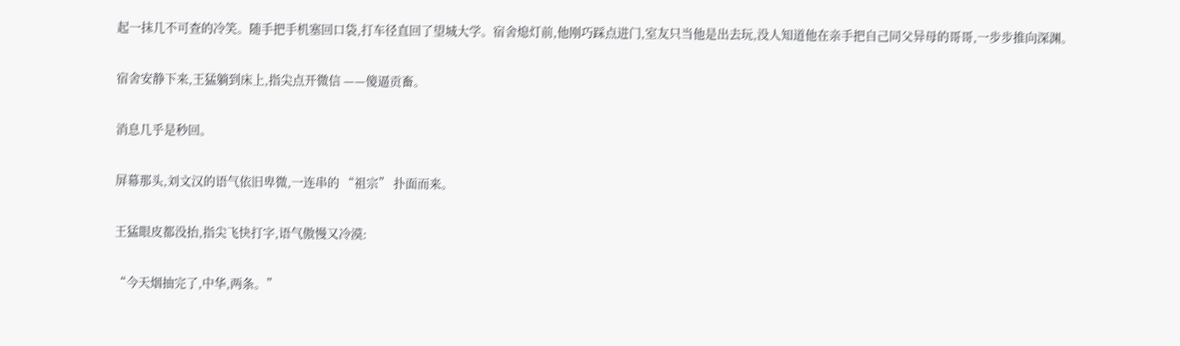起一抹几不可查的冷笑。随手把手机塞回口袋,打车径直回了望城大学。宿舍熄灯前,他刚巧踩点进门,室友只当他是出去玩,没人知道他在亲手把自己同父异母的哥哥,一步步推向深渊。

宿舍安静下来,王猛躺到床上,指尖点开微信 ——傻逼贡畜。

消息几乎是秒回。

屏幕那头,刘文汉的语气依旧卑微,一连串的 “祖宗” 扑面而来。

王猛眼皮都没抬,指尖飞快打字,语气傲慢又冷漠:

“今天烟抽完了,中华,两条。”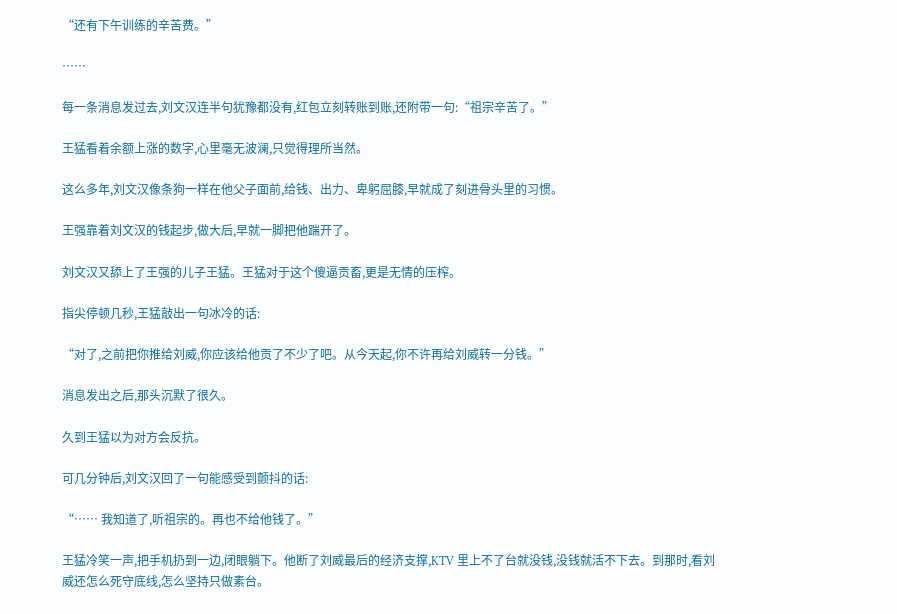“还有下午训练的辛苦费。”

……

每一条消息发过去,刘文汉连半句犹豫都没有,红包立刻转账到账,还附带一句:“祖宗辛苦了。”

王猛看着余额上涨的数字,心里毫无波澜,只觉得理所当然。

这么多年,刘文汉像条狗一样在他父子面前,给钱、出力、卑躬屈膝,早就成了刻进骨头里的习惯。

王强靠着刘文汉的钱起步,做大后,早就一脚把他踹开了。

刘文汉又舔上了王强的儿子王猛。王猛对于这个傻逼贡畜,更是无情的压榨。

指尖停顿几秒,王猛敲出一句冰冷的话:

“对了,之前把你推给刘威,你应该给他贡了不少了吧。从今天起,你不许再给刘威转一分钱。”

消息发出之后,那头沉默了很久。

久到王猛以为对方会反抗。

可几分钟后,刘文汉回了一句能感受到颤抖的话:

“…… 我知道了,听祖宗的。再也不给他钱了。”

王猛冷笑一声,把手机扔到一边,闭眼躺下。他断了刘威最后的经济支撑,KTV 里上不了台就没钱,没钱就活不下去。到那时,看刘威还怎么死守底线,怎么坚持只做素台。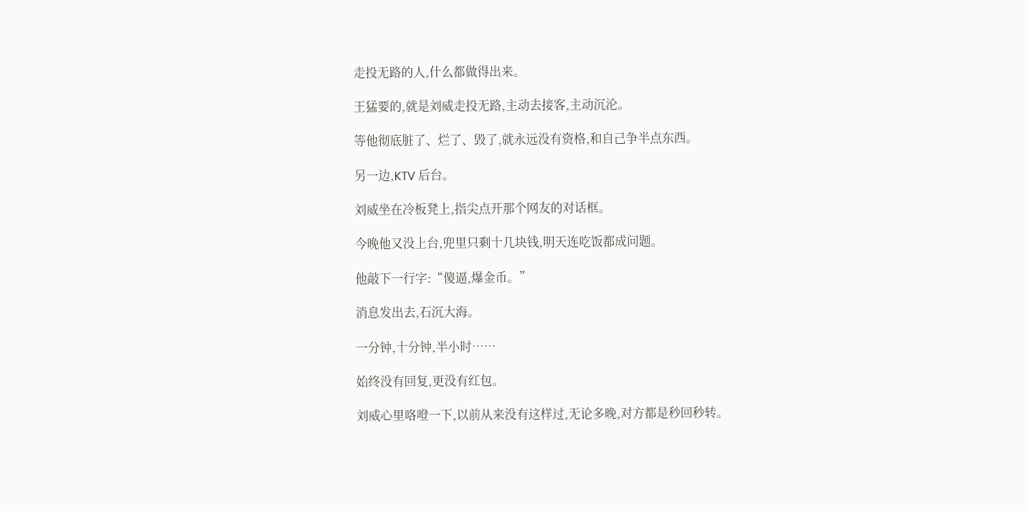走投无路的人,什么都做得出来。

王猛要的,就是刘威走投无路,主动去接客,主动沉沦。

等他彻底脏了、烂了、毁了,就永远没有资格,和自己争半点东西。

另一边,KTV 后台。

刘威坐在冷板凳上,指尖点开那个网友的对话框。

今晚他又没上台,兜里只剩十几块钱,明天连吃饭都成问题。

他敲下一行字:“傻逼,爆金币。”

消息发出去,石沉大海。

一分钟,十分钟,半小时……

始终没有回复,更没有红包。

刘威心里咯噔一下,以前从来没有这样过,无论多晚,对方都是秒回秒转。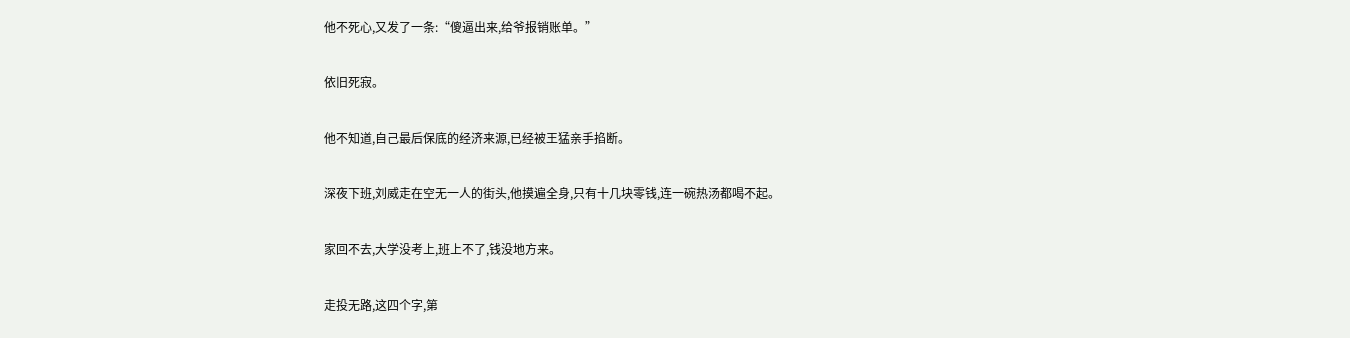他不死心,又发了一条:“傻逼出来,给爷报销账单。”

依旧死寂。

他不知道,自己最后保底的经济来源,已经被王猛亲手掐断。

深夜下班,刘威走在空无一人的街头,他摸遍全身,只有十几块零钱,连一碗热汤都喝不起。

家回不去,大学没考上,班上不了,钱没地方来。

走投无路,这四个字,第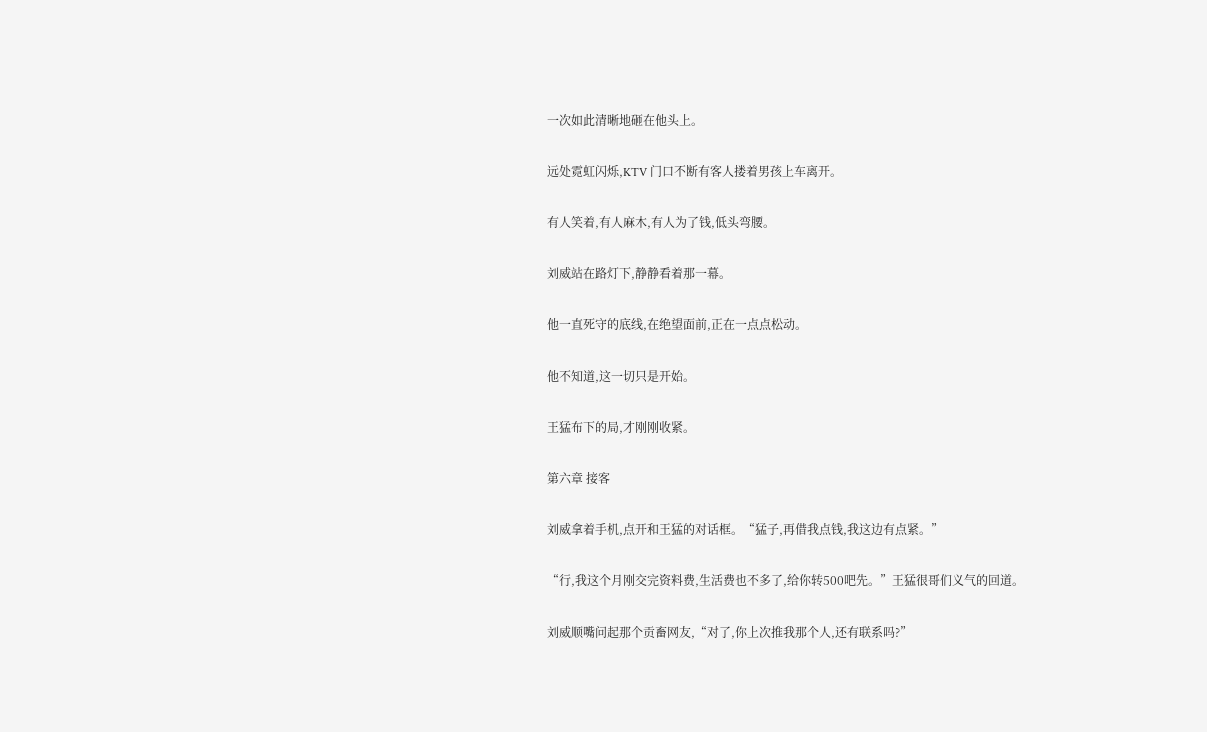一次如此清晰地砸在他头上。

远处霓虹闪烁,KTV 门口不断有客人搂着男孩上车离开。

有人笑着,有人麻木,有人为了钱,低头弯腰。

刘威站在路灯下,静静看着那一幕。

他一直死守的底线,在绝望面前,正在一点点松动。

他不知道,这一切只是开始。

王猛布下的局,才刚刚收紧。

第六章 接客

刘威拿着手机,点开和王猛的对话框。“猛子,再借我点钱,我这边有点紧。”

“行,我这个月刚交完资料费,生活费也不多了,给你转500吧先。”王猛很哥们义气的回道。

刘威顺嘴问起那个贡畜网友,“对了,你上次推我那个人,还有联系吗?”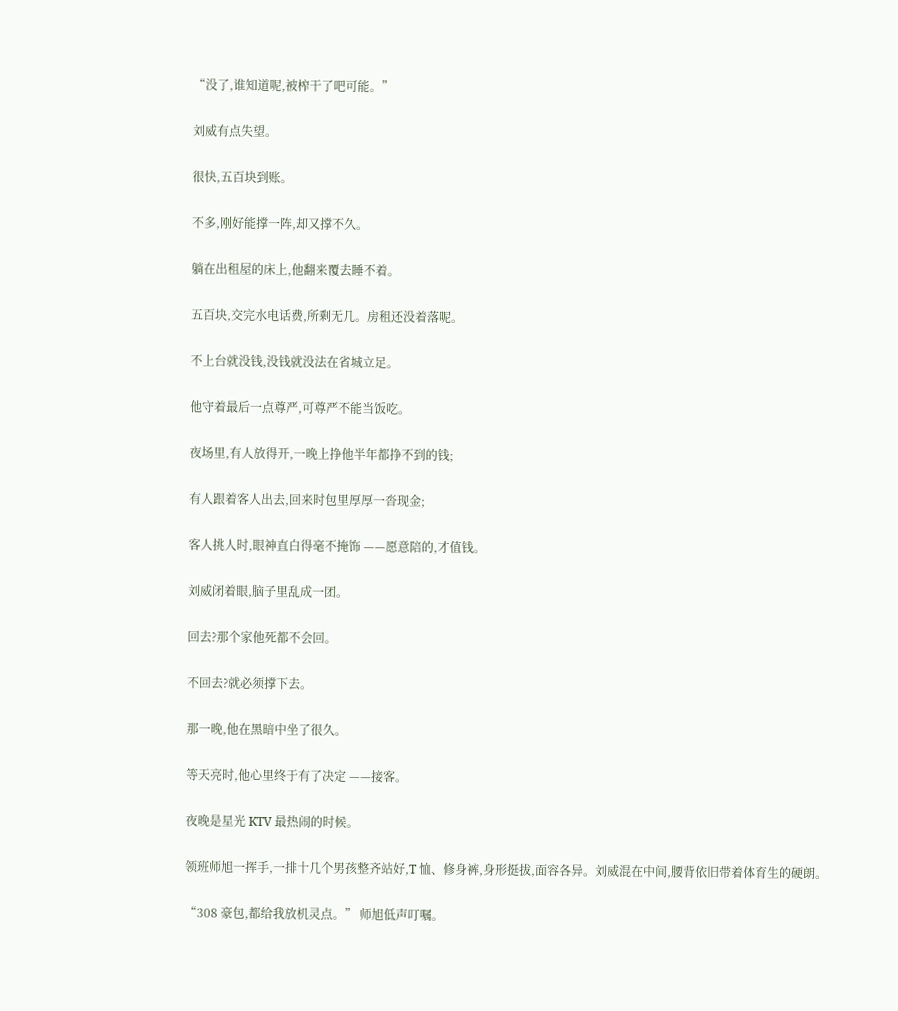“没了,谁知道呢,被榨干了吧可能。”

刘威有点失望。

很快,五百块到账。

不多,刚好能撑一阵,却又撑不久。

躺在出租屋的床上,他翻来覆去睡不着。

五百块,交完水电话费,所剩无几。房租还没着落呢。

不上台就没钱,没钱就没法在省城立足。

他守着最后一点尊严,可尊严不能当饭吃。

夜场里,有人放得开,一晚上挣他半年都挣不到的钱;

有人跟着客人出去,回来时包里厚厚一沓现金;

客人挑人时,眼神直白得毫不掩饰 ——愿意陪的,才值钱。

刘威闭着眼,脑子里乱成一团。

回去?那个家他死都不会回。

不回去?就必须撑下去。

那一晚,他在黑暗中坐了很久。

等天亮时,他心里终于有了决定 ——接客。

夜晚是星光 KTV 最热闹的时候。

领班师旭一挥手,一排十几个男孩整齐站好,T 恤、修身裤,身形挺拔,面容各异。刘威混在中间,腰背依旧带着体育生的硬朗。

“308 豪包,都给我放机灵点。” 师旭低声叮嘱。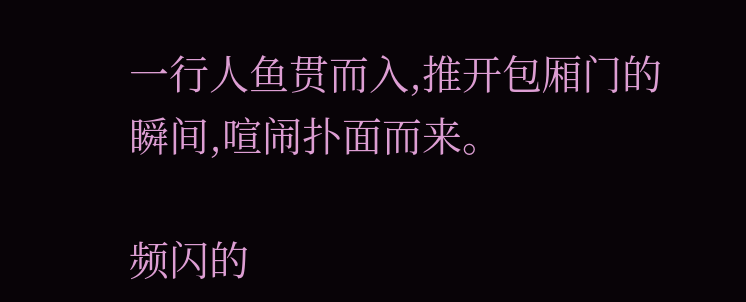一行人鱼贯而入,推开包厢门的瞬间,喧闹扑面而来。

频闪的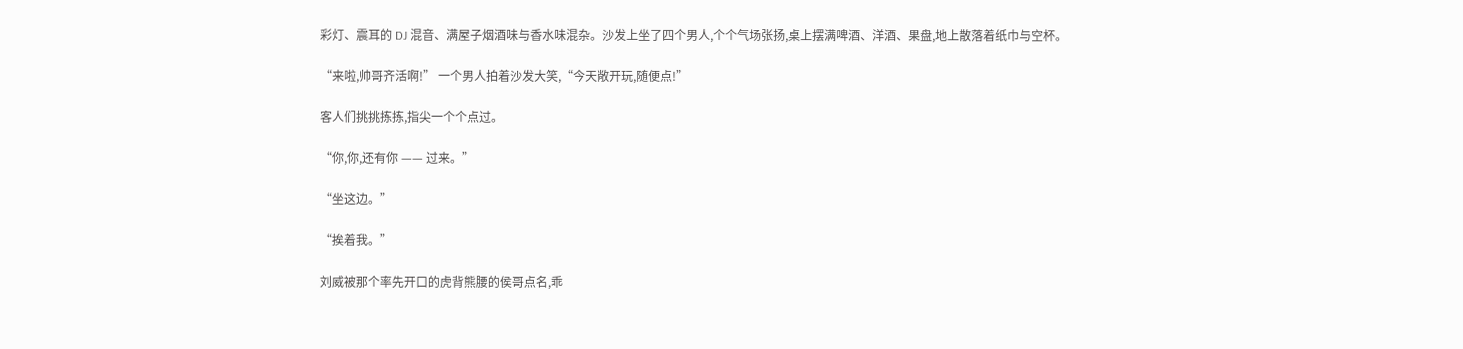彩灯、震耳的 DJ 混音、满屋子烟酒味与香水味混杂。沙发上坐了四个男人,个个气场张扬,桌上摆满啤酒、洋酒、果盘,地上散落着纸巾与空杯。

“来啦,帅哥齐活啊!” 一个男人拍着沙发大笑,“今天敞开玩,随便点!”

客人们挑挑拣拣,指尖一个个点过。

“你,你,还有你 —— 过来。”

“坐这边。”

“挨着我。”

刘威被那个率先开口的虎背熊腰的侯哥点名,乖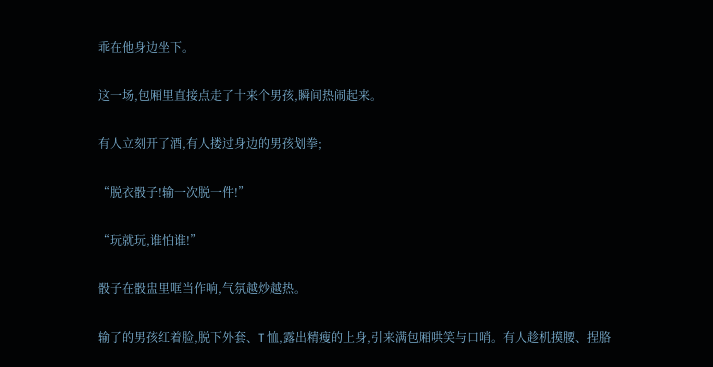乖在他身边坐下。

这一场,包厢里直接点走了十来个男孩,瞬间热闹起来。

有人立刻开了酒,有人搂过身边的男孩划拳;

“脱衣骰子!输一次脱一件!”

“玩就玩,谁怕谁!”

骰子在骰盅里哐当作响,气氛越炒越热。

输了的男孩红着脸,脱下外套、T 恤,露出精瘦的上身,引来满包厢哄笑与口哨。有人趁机摸腰、捏胳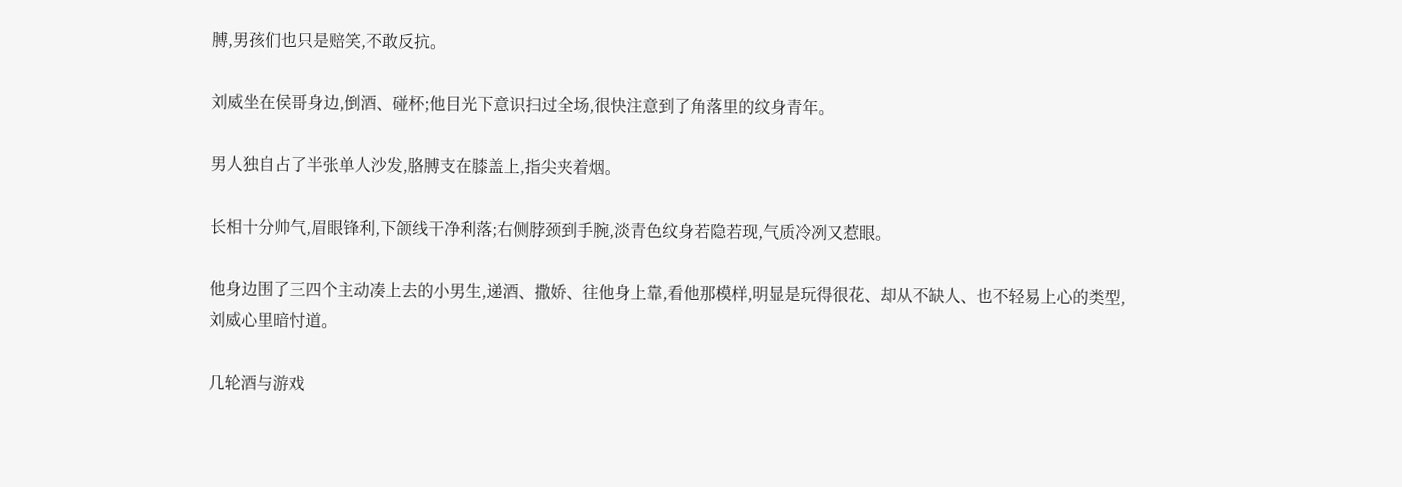膊,男孩们也只是赔笑,不敢反抗。

刘威坐在侯哥身边,倒酒、碰杯;他目光下意识扫过全场,很快注意到了角落里的纹身青年。

男人独自占了半张单人沙发,胳膊支在膝盖上,指尖夹着烟。

长相十分帅气,眉眼锋利,下颌线干净利落;右侧脖颈到手腕,淡青色纹身若隐若现,气质冷冽又惹眼。

他身边围了三四个主动凑上去的小男生,递酒、撒娇、往他身上靠,看他那模样,明显是玩得很花、却从不缺人、也不轻易上心的类型,刘威心里暗忖道。

几轮酒与游戏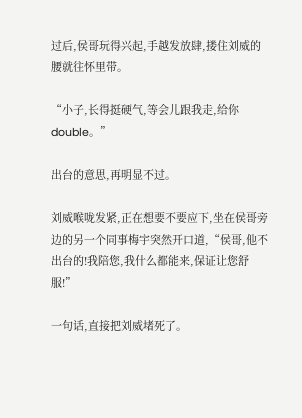过后,侯哥玩得兴起,手越发放肆,搂住刘威的腰就往怀里带。

“小子,长得挺硬气,等会儿跟我走,给你 double。”

出台的意思,再明显不过。

刘威喉咙发紧,正在想要不要应下,坐在侯哥旁边的另一个同事梅宇突然开口道,“侯哥,他不出台的!我陪您,我什么都能来,保证让您舒服!”

一句话,直接把刘威堵死了。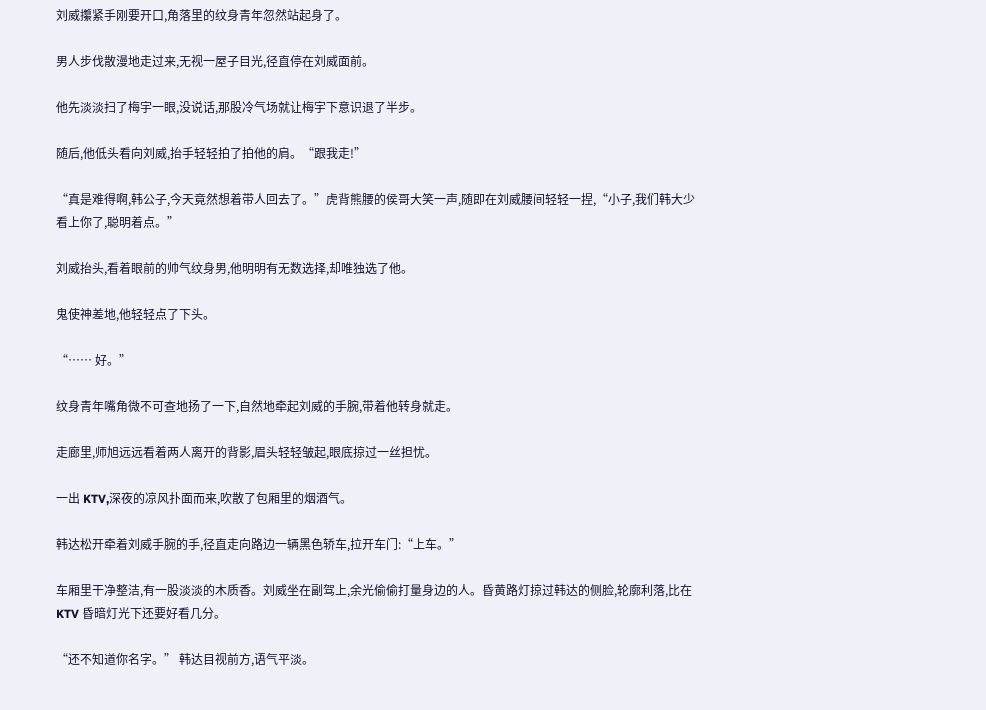刘威攥紧手刚要开口,角落里的纹身青年忽然站起身了。

男人步伐散漫地走过来,无视一屋子目光,径直停在刘威面前。

他先淡淡扫了梅宇一眼,没说话,那股冷气场就让梅宇下意识退了半步。

随后,他低头看向刘威,抬手轻轻拍了拍他的肩。“跟我走!”

“真是难得啊,韩公子,今天竟然想着带人回去了。”虎背熊腰的侯哥大笑一声,随即在刘威腰间轻轻一捏,“小子,我们韩大少看上你了,聪明着点。”

刘威抬头,看着眼前的帅气纹身男,他明明有无数选择,却唯独选了他。

鬼使神差地,他轻轻点了下头。

“…… 好。”

纹身青年嘴角微不可查地扬了一下,自然地牵起刘威的手腕,带着他转身就走。

走廊里,师旭远远看着两人离开的背影,眉头轻轻皱起,眼底掠过一丝担忧。

一出 KTV,深夜的凉风扑面而来,吹散了包厢里的烟酒气。

韩达松开牵着刘威手腕的手,径直走向路边一辆黑色轿车,拉开车门:“上车。”

车厢里干净整洁,有一股淡淡的木质香。刘威坐在副驾上,余光偷偷打量身边的人。昏黄路灯掠过韩达的侧脸,轮廓利落,比在 KTV 昏暗灯光下还要好看几分。

“还不知道你名字。” 韩达目视前方,语气平淡。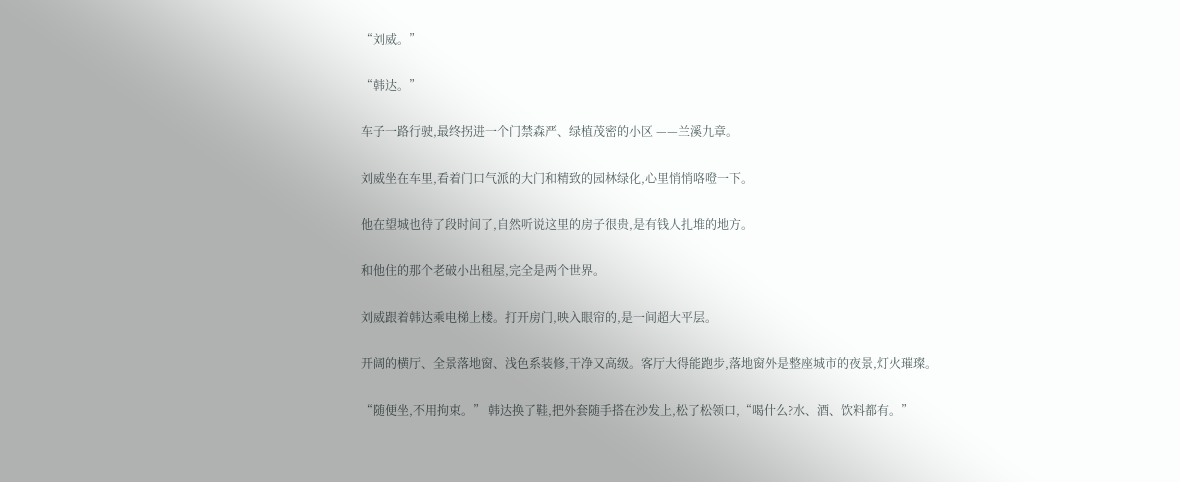“刘威。”

“韩达。”

车子一路行驶,最终拐进一个门禁森严、绿植茂密的小区 ——兰溪九章。

刘威坐在车里,看着门口气派的大门和精致的园林绿化,心里悄悄咯噔一下。

他在望城也待了段时间了,自然听说这里的房子很贵,是有钱人扎堆的地方。

和他住的那个老破小出租屋,完全是两个世界。

刘威跟着韩达乘电梯上楼。打开房门,映入眼帘的,是一间超大平层。

开阔的横厅、全景落地窗、浅色系装修,干净又高级。客厅大得能跑步,落地窗外是整座城市的夜景,灯火璀璨。

“随便坐,不用拘束。” 韩达换了鞋,把外套随手搭在沙发上,松了松领口,“喝什么?水、酒、饮料都有。”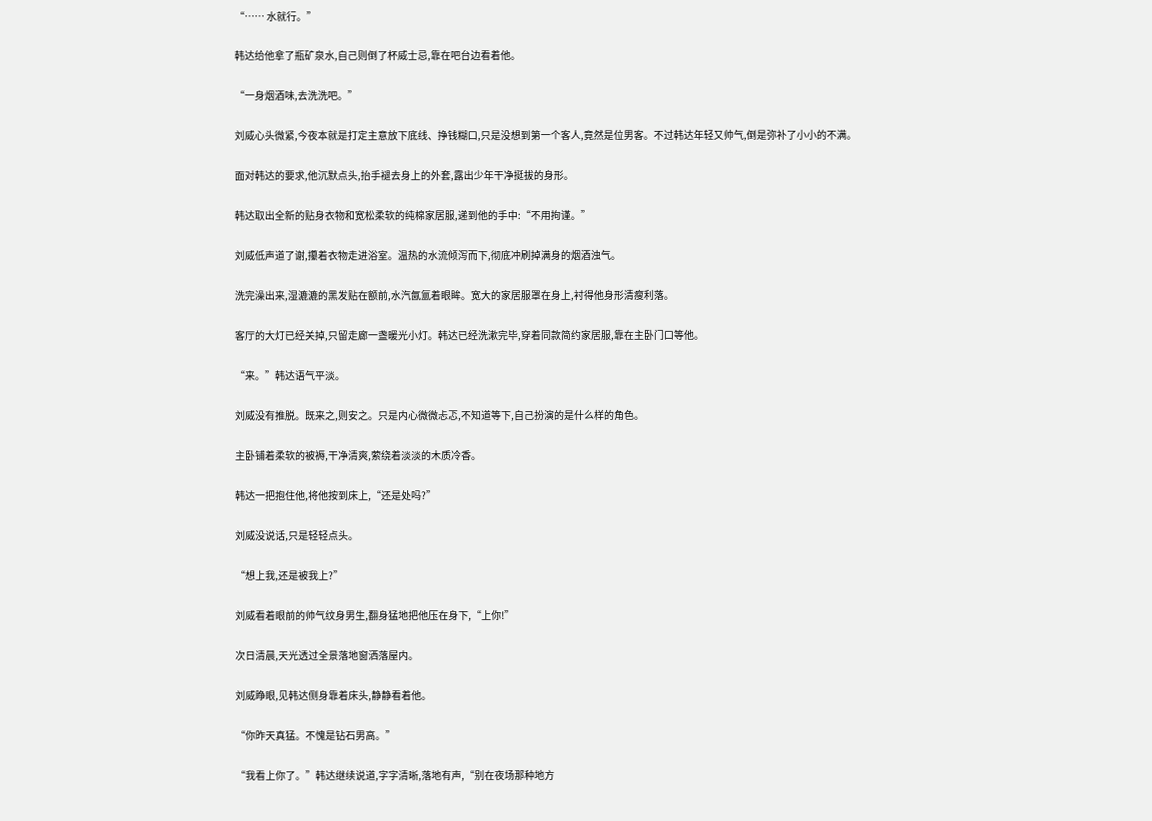“…… 水就行。”

韩达给他拿了瓶矿泉水,自己则倒了杯威士忌,靠在吧台边看着他。

“一身烟酒味,去洗洗吧。”

刘威心头微紧,今夜本就是打定主意放下底线、挣钱糊口,只是没想到第一个客人,竟然是位男客。不过韩达年轻又帅气,倒是弥补了小小的不满。

面对韩达的要求,他沉默点头,抬手褪去身上的外套,露出少年干净挺拔的身形。

韩达取出全新的贴身衣物和宽松柔软的纯棉家居服,递到他的手中:“不用拘谨。”

刘威低声道了谢,攥着衣物走进浴室。温热的水流倾泻而下,彻底冲刷掉满身的烟酒浊气。

洗完澡出来,湿漉漉的黑发贴在额前,水汽氤氲着眼眸。宽大的家居服罩在身上,衬得他身形清瘦利落。

客厅的大灯已经关掉,只留走廊一盏暖光小灯。韩达已经洗漱完毕,穿着同款简约家居服,靠在主卧门口等他。

“来。”韩达语气平淡。

刘威没有推脱。既来之,则安之。只是内心微微忐忑,不知道等下,自己扮演的是什么样的角色。

主卧铺着柔软的被褥,干净清爽,萦绕着淡淡的木质冷香。

韩达一把抱住他,将他按到床上,“还是处吗?”

刘威没说话,只是轻轻点头。

“想上我,还是被我上?”

刘威看着眼前的帅气纹身男生,翻身猛地把他压在身下,“上你!”

次日清晨,天光透过全景落地窗洒落屋内。

刘威睁眼,见韩达侧身靠着床头,静静看着他。

“你昨天真猛。不愧是钻石男高。”

“我看上你了。”韩达继续说道,字字清晰,落地有声,“别在夜场那种地方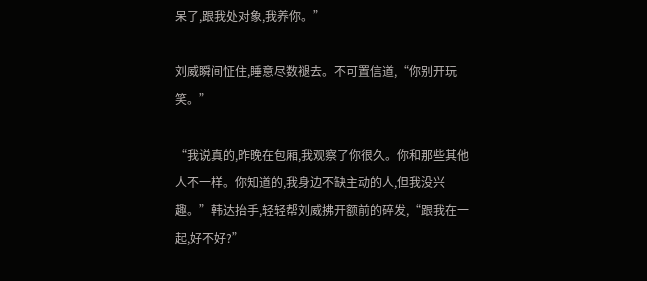呆了,跟我处对象,我养你。”

刘威瞬间怔住,睡意尽数褪去。不可置信道,“你别开玩笑。”

“我说真的,昨晚在包厢,我观察了你很久。你和那些其他人不一样。你知道的,我身边不缺主动的人,但我没兴趣。”韩达抬手,轻轻帮刘威拂开额前的碎发,“跟我在一起,好不好?”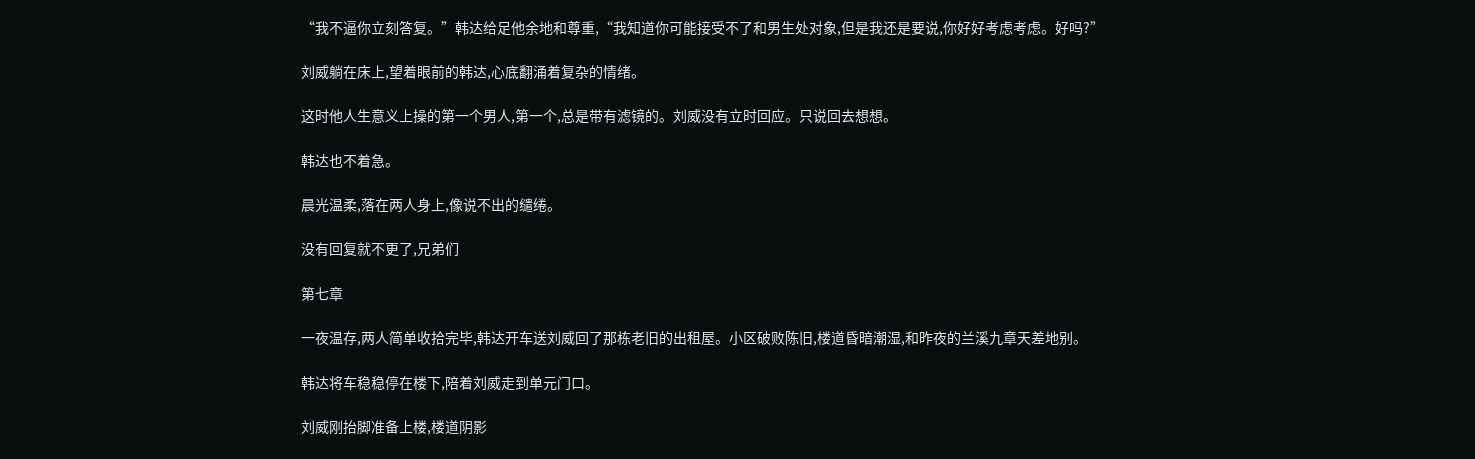“我不逼你立刻答复。”韩达给足他余地和尊重,“我知道你可能接受不了和男生处对象,但是我还是要说,你好好考虑考虑。好吗?”

刘威躺在床上,望着眼前的韩达,心底翻涌着复杂的情绪。

这时他人生意义上操的第一个男人,第一个,总是带有滤镜的。刘威没有立时回应。只说回去想想。

韩达也不着急。

晨光温柔,落在两人身上,像说不出的缱绻。

没有回复就不更了,兄弟们

第七章

一夜温存,两人简单收拾完毕,韩达开车送刘威回了那栋老旧的出租屋。小区破败陈旧,楼道昏暗潮湿,和昨夜的兰溪九章天差地别。

韩达将车稳稳停在楼下,陪着刘威走到单元门口。

刘威刚抬脚准备上楼,楼道阴影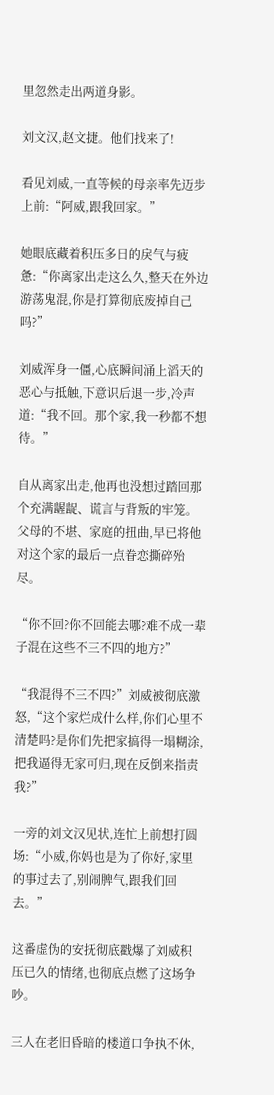里忽然走出两道身影。

刘文汉,赵文捷。他们找来了!

看见刘威,一直等候的母亲率先迈步上前:“阿威,跟我回家。”

她眼底藏着积压多日的戾气与疲惫:“你离家出走这么久,整天在外边游荡鬼混,你是打算彻底废掉自己吗?”

刘威浑身一僵,心底瞬间涌上滔天的恶心与抵触,下意识后退一步,冷声道:“我不回。那个家,我一秒都不想待。”

自从离家出走,他再也没想过踏回那个充满龌龊、谎言与背叛的牢笼。父母的不堪、家庭的扭曲,早已将他对这个家的最后一点眷恋撕碎殆尽。

“你不回?你不回能去哪?难不成一辈子混在这些不三不四的地方?”

“我混得不三不四?”刘威被彻底激怒,“这个家烂成什么样,你们心里不清楚吗?是你们先把家搞得一塌糊涂,把我逼得无家可归,现在反倒来指责我?”

一旁的刘文汉见状,连忙上前想打圆场:“小威,你妈也是为了你好,家里的事过去了,别闹脾气,跟我们回去。”

这番虚伪的安抚彻底戳爆了刘威积压已久的情绪,也彻底点燃了这场争吵。

三人在老旧昏暗的楼道口争执不休,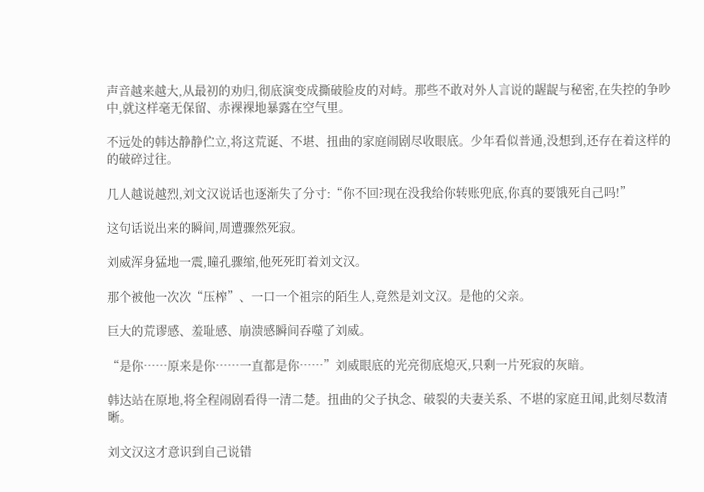声音越来越大,从最初的劝归,彻底演变成撕破脸皮的对峙。那些不敢对外人言说的龌龊与秘密,在失控的争吵中,就这样毫无保留、赤裸裸地暴露在空气里。

不远处的韩达静静伫立,将这荒诞、不堪、扭曲的家庭闹剧尽收眼底。少年看似普通,没想到,还存在着这样的的破碎过往。

几人越说越烈,刘文汉说话也逐渐失了分寸:“你不回?现在没我给你转账兜底,你真的要饿死自己吗!”

这句话说出来的瞬间,周遭骤然死寂。

刘威浑身猛地一震,瞳孔骤缩,他死死盯着刘文汉。

那个被他一次次“压榨”、一口一个祖宗的陌生人,竟然是刘文汉。是他的父亲。

巨大的荒谬感、羞耻感、崩溃感瞬间吞噬了刘威。

“是你……原来是你……一直都是你……”刘威眼底的光亮彻底熄灭,只剩一片死寂的灰暗。

韩达站在原地,将全程闹剧看得一清二楚。扭曲的父子执念、破裂的夫妻关系、不堪的家庭丑闻,此刻尽数清晰。

刘文汉这才意识到自己说错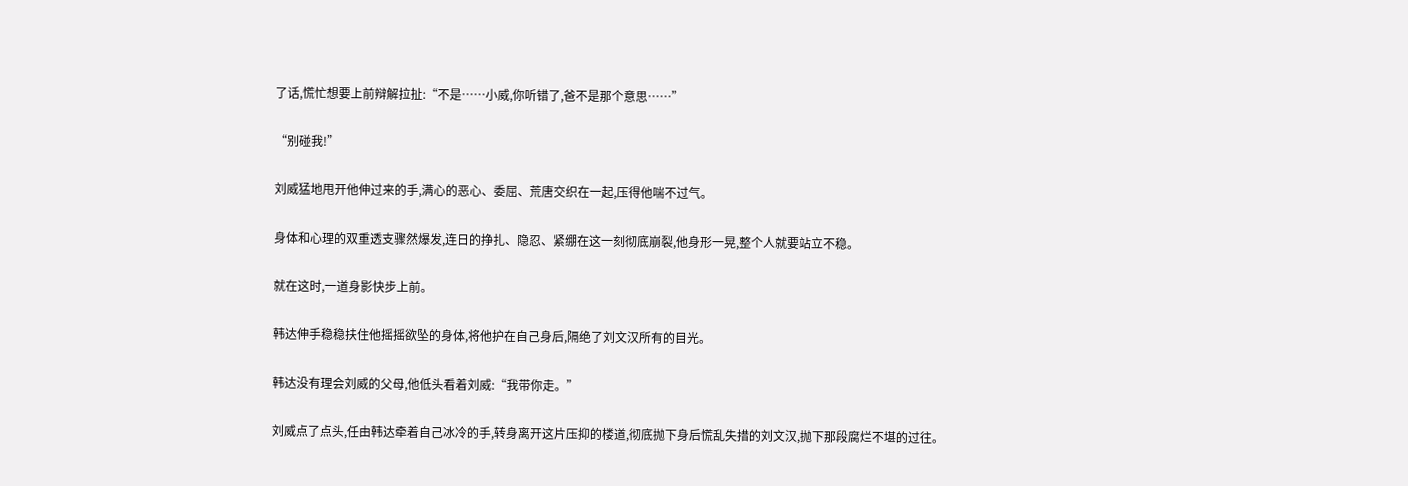了话,慌忙想要上前辩解拉扯:“不是……小威,你听错了,爸不是那个意思……”

“别碰我!”

刘威猛地甩开他伸过来的手,满心的恶心、委屈、荒唐交织在一起,压得他喘不过气。

身体和心理的双重透支骤然爆发,连日的挣扎、隐忍、紧绷在这一刻彻底崩裂,他身形一晃,整个人就要站立不稳。

就在这时,一道身影快步上前。

韩达伸手稳稳扶住他摇摇欲坠的身体,将他护在自己身后,隔绝了刘文汉所有的目光。

韩达没有理会刘威的父母,他低头看着刘威:“我带你走。”

刘威点了点头,任由韩达牵着自己冰冷的手,转身离开这片压抑的楼道,彻底抛下身后慌乱失措的刘文汉,抛下那段腐烂不堪的过往。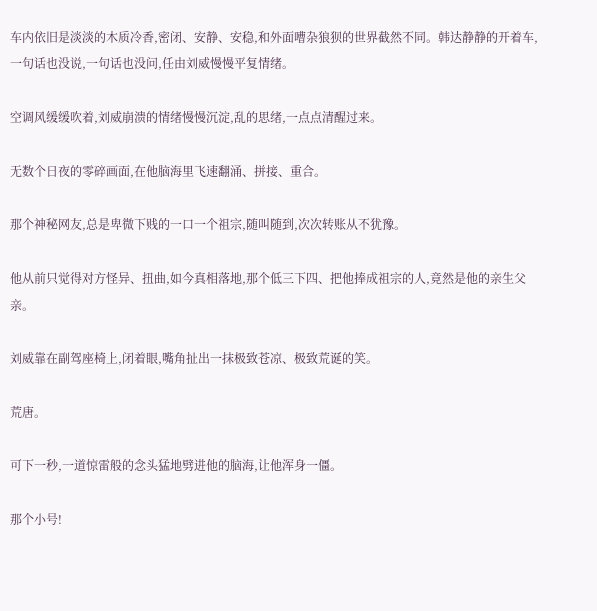车内依旧是淡淡的木质冷香,密闭、安静、安稳,和外面嘈杂狼狈的世界截然不同。韩达静静的开着车,一句话也没说,一句话也没问,任由刘威慢慢平复情绪。

空调风缓缓吹着,刘威崩溃的情绪慢慢沉淀,乱的思绪,一点点清醒过来。

无数个日夜的零碎画面,在他脑海里飞速翻涌、拼接、重合。

那个神秘网友,总是卑微下贱的一口一个祖宗,随叫随到,次次转账从不犹豫。

他从前只觉得对方怪异、扭曲,如今真相落地,那个低三下四、把他捧成祖宗的人,竟然是他的亲生父亲。

刘威靠在副驾座椅上,闭着眼,嘴角扯出一抹极致苍凉、极致荒诞的笑。

荒唐。

可下一秒,一道惊雷般的念头猛地劈进他的脑海,让他浑身一僵。

那个小号!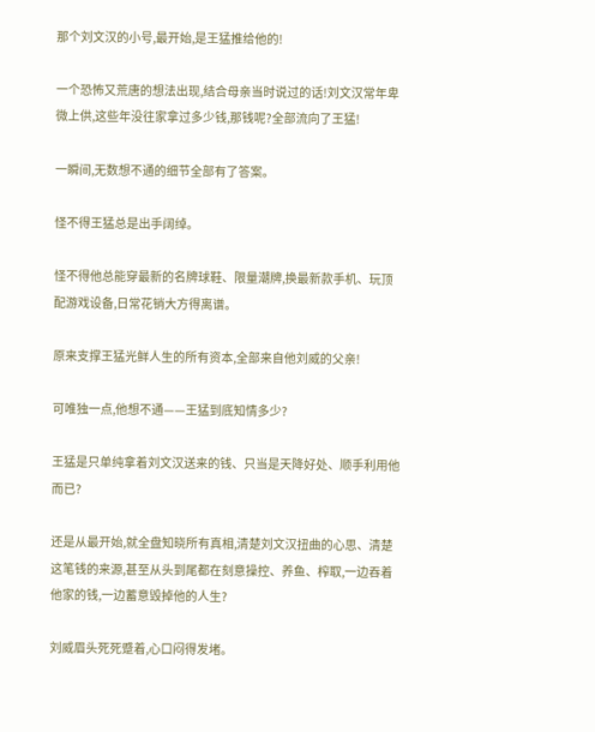那个刘文汉的小号,最开始,是王猛推给他的!

一个恐怖又荒唐的想法出现,结合母亲当时说过的话!刘文汉常年卑微上供,这些年没往家拿过多少钱,那钱呢?全部流向了王猛!

一瞬间,无数想不通的细节全部有了答案。

怪不得王猛总是出手阔绰。

怪不得他总能穿最新的名牌球鞋、限量潮牌,换最新款手机、玩顶配游戏设备,日常花销大方得离谱。

原来支撑王猛光鲜人生的所有资本,全部来自他刘威的父亲!

可唯独一点,他想不通——王猛到底知情多少?

王猛是只单纯拿着刘文汉送来的钱、只当是天降好处、顺手利用他而已?

还是从最开始,就全盘知晓所有真相,清楚刘文汉扭曲的心思、清楚这笔钱的来源,甚至从头到尾都在刻意操控、养鱼、榨取,一边吞着他家的钱,一边蓄意毁掉他的人生?

刘威眉头死死蹙着,心口闷得发堵。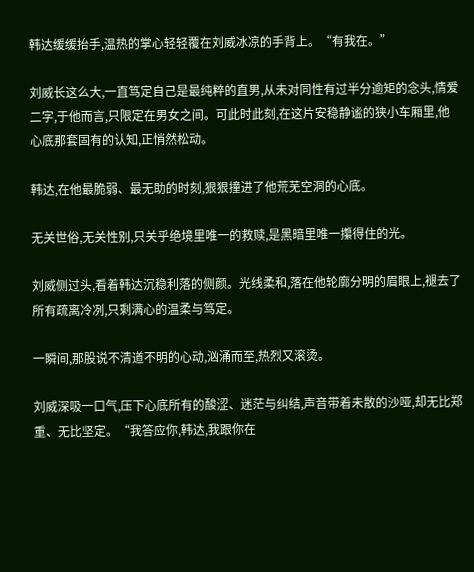韩达缓缓抬手,温热的掌心轻轻覆在刘威冰凉的手背上。“有我在。”

刘威长这么大,一直笃定自己是最纯粹的直男,从未对同性有过半分逾矩的念头,情爱二字,于他而言,只限定在男女之间。可此时此刻,在这片安稳静谧的狭小车厢里,他心底那套固有的认知,正悄然松动。

韩达,在他最脆弱、最无助的时刻,狠狠撞进了他荒芜空洞的心底。

无关世俗,无关性别,只关乎绝境里唯一的救赎,是黑暗里唯一攥得住的光。

刘威侧过头,看着韩达沉稳利落的侧颜。光线柔和,落在他轮廓分明的眉眼上,褪去了所有疏离冷冽,只剩满心的温柔与笃定。

一瞬间,那股说不清道不明的心动,汹涌而至,热烈又滚烫。

刘威深吸一口气,压下心底所有的酸涩、迷茫与纠结,声音带着未散的沙哑,却无比郑重、无比坚定。“我答应你,韩达,我跟你在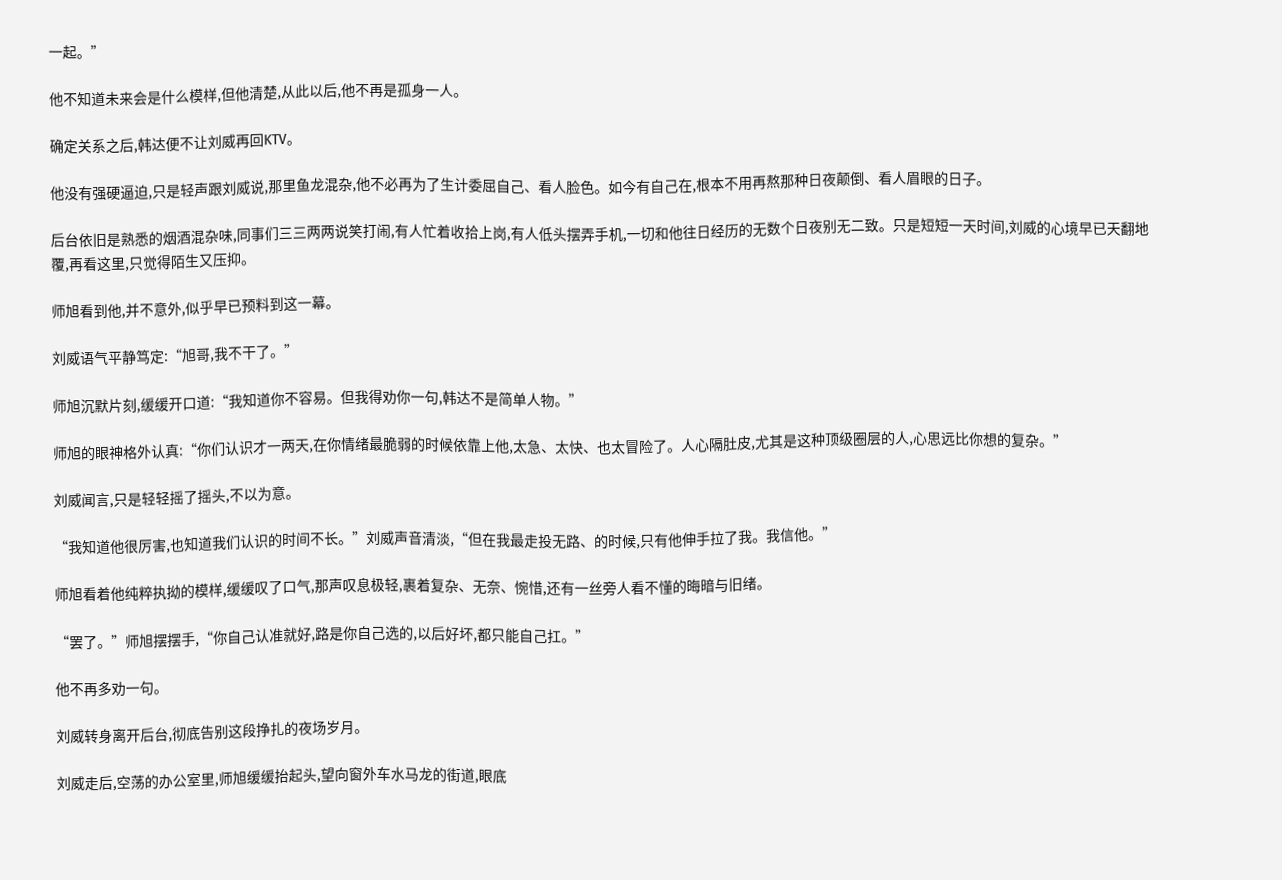一起。”

他不知道未来会是什么模样,但他清楚,从此以后,他不再是孤身一人。

确定关系之后,韩达便不让刘威再回KTV。

他没有强硬逼迫,只是轻声跟刘威说,那里鱼龙混杂,他不必再为了生计委屈自己、看人脸色。如今有自己在,根本不用再熬那种日夜颠倒、看人眉眼的日子。

后台依旧是熟悉的烟酒混杂味,同事们三三两两说笑打闹,有人忙着收拾上岗,有人低头摆弄手机,一切和他往日经历的无数个日夜别无二致。只是短短一天时间,刘威的心境早已天翻地覆,再看这里,只觉得陌生又压抑。

师旭看到他,并不意外,似乎早已预料到这一幕。

刘威语气平静笃定:“旭哥,我不干了。”

师旭沉默片刻,缓缓开口道:“我知道你不容易。但我得劝你一句,韩达不是简单人物。”

师旭的眼神格外认真:“你们认识才一两天,在你情绪最脆弱的时候依靠上他,太急、太快、也太冒险了。人心隔肚皮,尤其是这种顶级圈层的人,心思远比你想的复杂。”

刘威闻言,只是轻轻摇了摇头,不以为意。

“我知道他很厉害,也知道我们认识的时间不长。”刘威声音清淡,“但在我最走投无路、的时候,只有他伸手拉了我。我信他。”

师旭看着他纯粹执拗的模样,缓缓叹了口气,那声叹息极轻,裹着复杂、无奈、惋惜,还有一丝旁人看不懂的晦暗与旧绪。

“罢了。”师旭摆摆手,“你自己认准就好,路是你自己选的,以后好坏,都只能自己扛。”

他不再多劝一句。

刘威转身离开后台,彻底告别这段挣扎的夜场岁月。

刘威走后,空荡的办公室里,师旭缓缓抬起头,望向窗外车水马龙的街道,眼底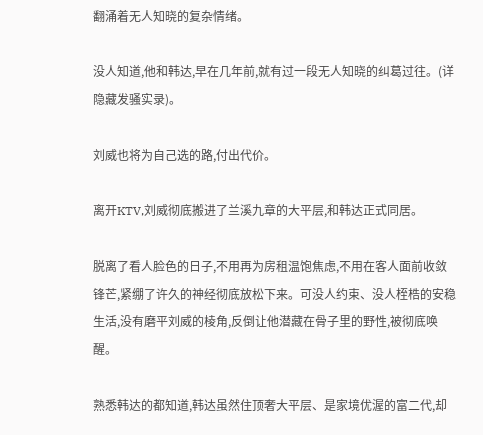翻涌着无人知晓的复杂情绪。

没人知道,他和韩达,早在几年前,就有过一段无人知晓的纠葛过往。(详隐藏发骚实录)。

刘威也将为自己选的路,付出代价。

离开KTV,刘威彻底搬进了兰溪九章的大平层,和韩达正式同居。

脱离了看人脸色的日子,不用再为房租温饱焦虑,不用在客人面前收敛锋芒,紧绷了许久的神经彻底放松下来。可没人约束、没人桎梏的安稳生活,没有磨平刘威的棱角,反倒让他潜藏在骨子里的野性,被彻底唤醒。

熟悉韩达的都知道,韩达虽然住顶奢大平层、是家境优渥的富二代,却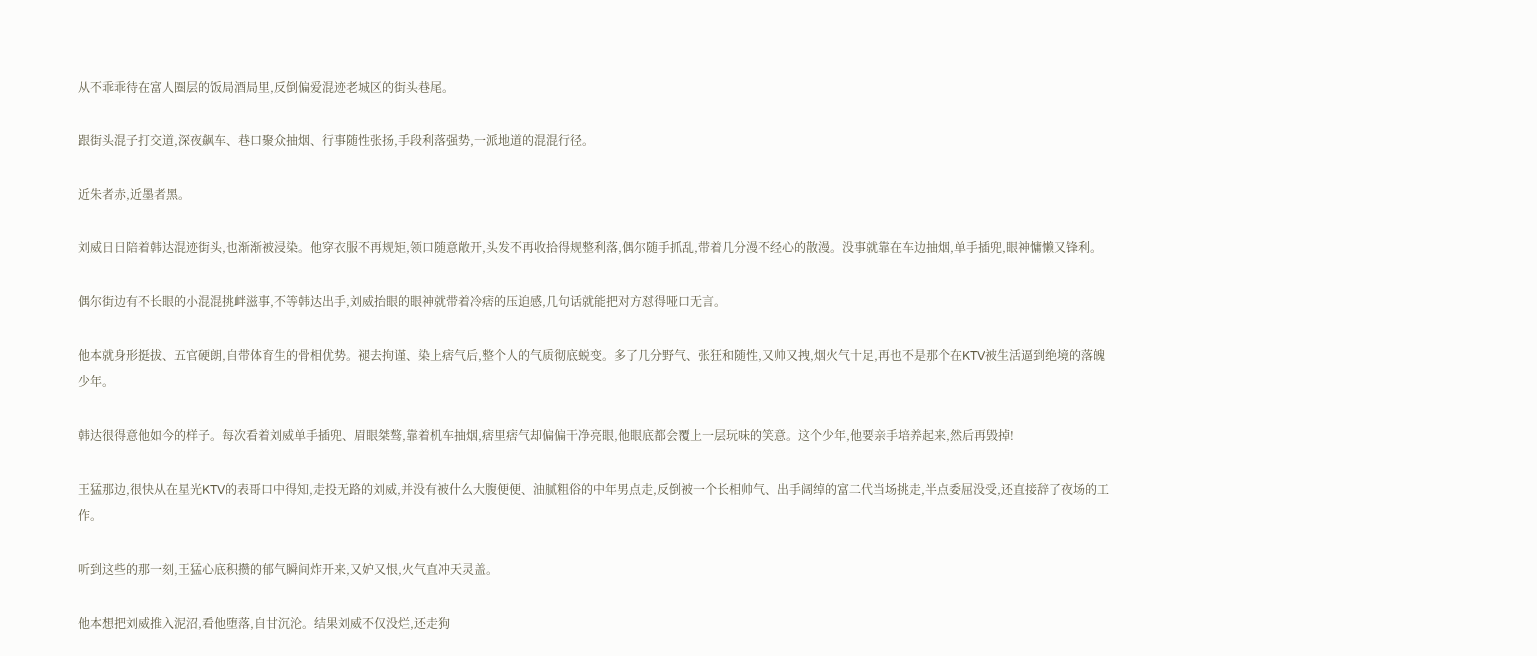从不乖乖待在富人圈层的饭局酒局里,反倒偏爱混迹老城区的街头巷尾。

跟街头混子打交道,深夜飙车、巷口聚众抽烟、行事随性张扬,手段利落强势,一派地道的混混行径。

近朱者赤,近墨者黑。

刘威日日陪着韩达混迹街头,也渐渐被浸染。他穿衣服不再规矩,领口随意敞开,头发不再收拾得规整利落,偶尔随手抓乱,带着几分漫不经心的散漫。没事就靠在车边抽烟,单手插兜,眼神慵懒又锋利。

偶尔街边有不长眼的小混混挑衅滋事,不等韩达出手,刘威抬眼的眼神就带着冷痞的压迫感,几句话就能把对方怼得哑口无言。

他本就身形挺拔、五官硬朗,自带体育生的骨相优势。褪去拘谨、染上痞气后,整个人的气质彻底蜕变。多了几分野气、张狂和随性,又帅又拽,烟火气十足,再也不是那个在KTV被生活逼到绝境的落魄少年。

韩达很得意他如今的样子。每次看着刘威单手插兜、眉眼桀骜,靠着机车抽烟,痞里痞气却偏偏干净亮眼,他眼底都会覆上一层玩味的笑意。这个少年,他要亲手培养起来,然后再毁掉!

王猛那边,很快从在星光KTV的表哥口中得知,走投无路的刘威,并没有被什么大腹便便、油腻粗俗的中年男点走,反倒被一个长相帅气、出手阔绰的富二代当场挑走,半点委屈没受,还直接辞了夜场的工作。

听到这些的那一刻,王猛心底积攒的郁气瞬间炸开来,又妒又恨,火气直冲天灵盖。

他本想把刘威推入泥沼,看他堕落,自甘沉沦。结果刘威不仅没烂,还走狗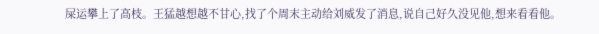屎运攀上了高枝。王猛越想越不甘心,找了个周末主动给刘威发了消息,说自己好久没见他,想来看看他。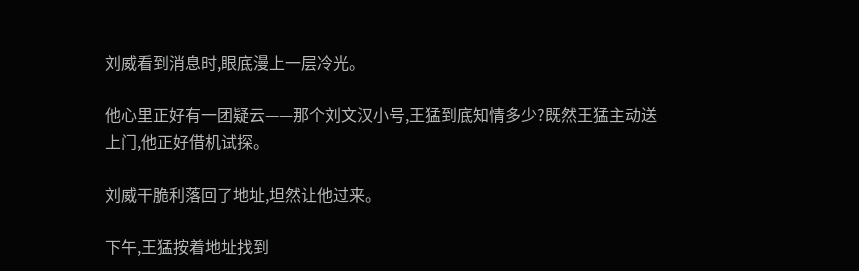刘威看到消息时,眼底漫上一层冷光。

他心里正好有一团疑云——那个刘文汉小号,王猛到底知情多少?既然王猛主动送上门,他正好借机试探。

刘威干脆利落回了地址,坦然让他过来。

下午,王猛按着地址找到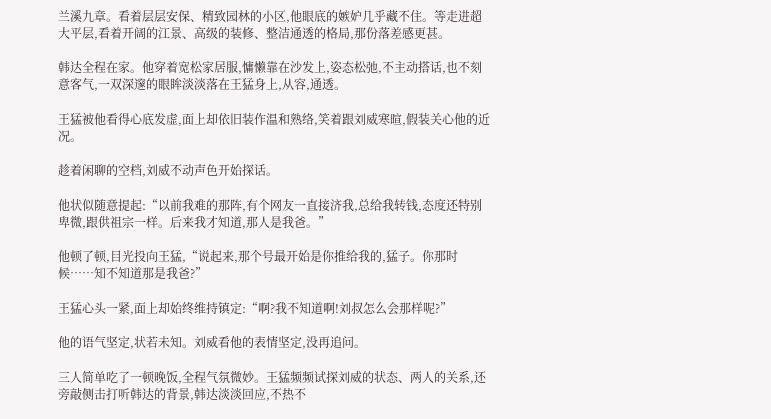兰溪九章。看着层层安保、精致园林的小区,他眼底的嫉妒几乎藏不住。等走进超大平层,看着开阔的江景、高级的装修、整洁通透的格局,那份落差感更甚。

韩达全程在家。他穿着宽松家居服,慵懒靠在沙发上,姿态松弛,不主动搭话,也不刻意客气,一双深邃的眼眸淡淡落在王猛身上,从容,通透。

王猛被他看得心底发虚,面上却依旧装作温和熟络,笑着跟刘威寒暄,假装关心他的近况。

趁着闲聊的空档,刘威不动声色开始探话。

他状似随意提起:“以前我难的那阵,有个网友一直接济我,总给我转钱,态度还特别卑微,跟供祖宗一样。后来我才知道,那人是我爸。”

他顿了顿,目光投向王猛,“说起来,那个号最开始是你推给我的,猛子。你那时候……知不知道那是我爸?”

王猛心头一紧,面上却始终维持镇定:“啊?我不知道啊!刘叔怎么会那样呢?”

他的语气坚定,状若未知。刘威看他的表情坚定,没再追问。

三人简单吃了一顿晚饭,全程气氛微妙。王猛频频试探刘威的状态、两人的关系,还旁敲侧击打听韩达的背景,韩达淡淡回应,不热不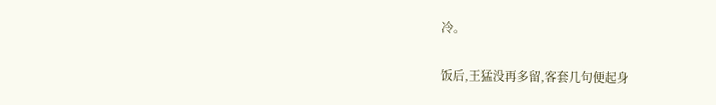冷。

饭后,王猛没再多留,客套几句便起身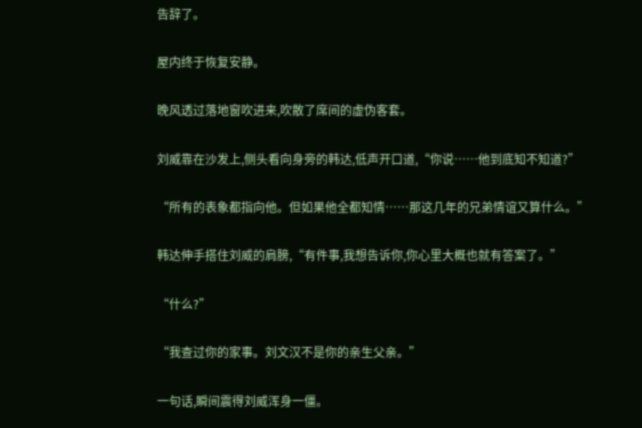告辞了。

屋内终于恢复安静。

晚风透过落地窗吹进来,吹散了席间的虚伪客套。

刘威靠在沙发上,侧头看向身旁的韩达,低声开口道,“你说……他到底知不知道?”

“所有的表象都指向他。但如果他全都知情……那这几年的兄弟情谊又算什么。”

韩达伸手搭住刘威的肩膀,“有件事,我想告诉你,你心里大概也就有答案了。”

“什么?”

“我查过你的家事。刘文汉不是你的亲生父亲。”

一句话,瞬间震得刘威浑身一僵。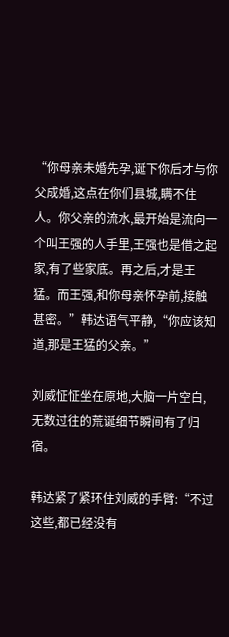“你母亲未婚先孕,诞下你后才与你父成婚,这点在你们县城,瞒不住人。你父亲的流水,最开始是流向一个叫王强的人手里,王强也是借之起家,有了些家底。再之后,才是王猛。而王强,和你母亲怀孕前,接触甚密。”韩达语气平静,“你应该知道,那是王猛的父亲。”

刘威怔怔坐在原地,大脑一片空白,无数过往的荒诞细节瞬间有了归宿。

韩达紧了紧环住刘威的手臂:“不过这些,都已经没有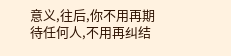意义,往后,你不用再期待任何人,不用再纠结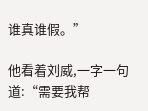谁真谁假。”

他看着刘威,一字一句道:“需要我帮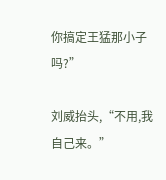你搞定王猛那小子吗?”

刘威抬头,“不用,我自己来。”